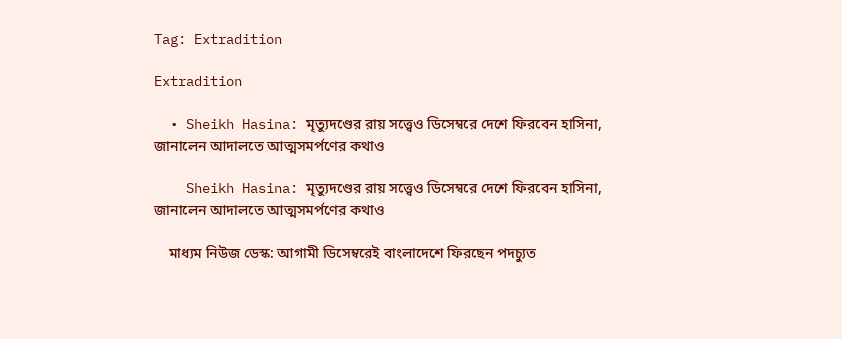Tag: Extradition

Extradition

  • Sheikh Hasina: মৃত্যুদণ্ডের রায় সত্ত্বেও ডিসেম্বরে দেশে ফিরবেন হাসিনা, জানালেন আদালতে আত্মসমর্পণের কথাও

    Sheikh Hasina: মৃত্যুদণ্ডের রায় সত্ত্বেও ডিসেম্বরে দেশে ফিরবেন হাসিনা, জানালেন আদালতে আত্মসমর্পণের কথাও

    মাধ্যম নিউজ ডেস্ক: আগামী ডিসেম্বরেই বাংলাদেশে ফিরছেন পদচ্যুত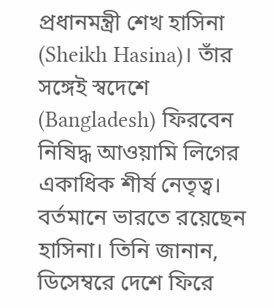প্রধানমন্ত্রী শেখ হাসিনা (Sheikh Hasina)। তাঁর সঙ্গেই স্বদেশে (Bangladesh) ফিরবেন নিষিদ্ধ আওয়ামি লিগের একাধিক শীর্ষ নেতৃত্ব। বর্তমানে ভারতে রয়েছেন হাসিনা। তিনি জানান, ডিসেম্বরে দেশে ফিরে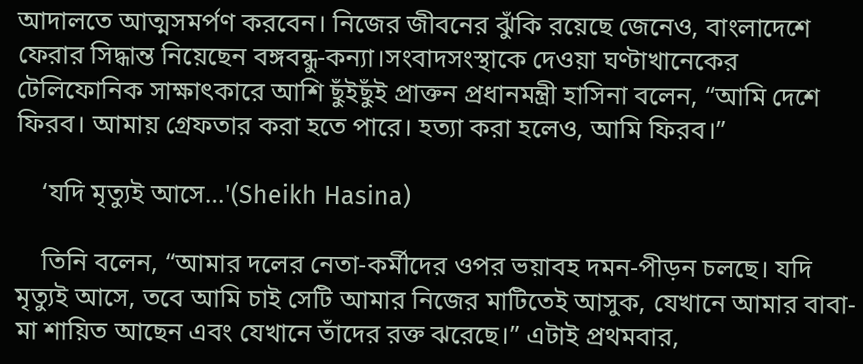আদালতে আত্মসমর্পণ করবেন। নিজের জীবনের ঝুঁকি রয়েছে জেনেও, বাংলাদেশে ফেরার সিদ্ধান্ত নিয়েছেন বঙ্গবন্ধু-কন্যা।সংবাদসংস্থাকে দেওয়া ঘণ্টাখানেকের টেলিফোনিক সাক্ষাৎকারে আশি ছুঁইছুঁই প্রাক্তন প্রধানমন্ত্রী হাসিনা বলেন, “আমি দেশে ফিরব। আমায় গ্রেফতার করা হতে পারে। হত্যা করা হলেও, আমি ফিরব।”

    ‘যদি মৃত্যুই আসে…'(Sheikh Hasina)

    তিনি বলেন, “আমার দলের নেতা-কর্মীদের ওপর ভয়াবহ দমন-পীড়ন চলছে। যদি মৃত্যুই আসে, তবে আমি চাই সেটি আমার নিজের মাটিতেই আসুক, যেখানে আমার বাবা-মা শায়িত আছেন এবং যেখানে তাঁদের রক্ত ঝরেছে।” এটাই প্রথমবার,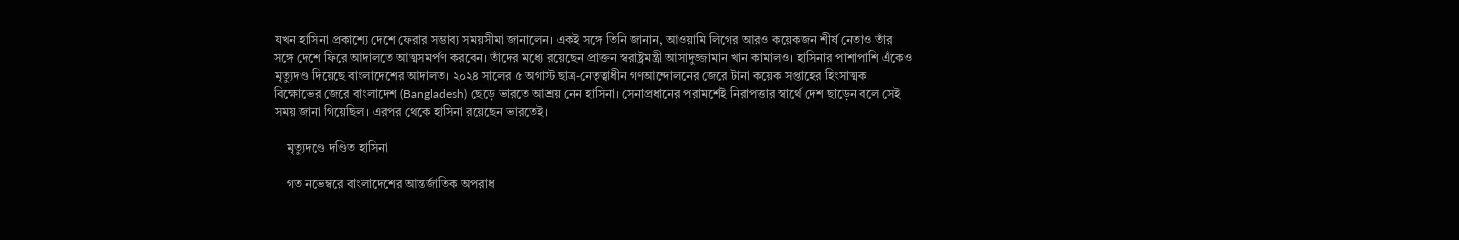যখন হাসিনা প্রকাশ্যে দেশে ফেরার সম্ভাব্য সময়সীমা জানালেন। একই সঙ্গে তিনি জানান, আওয়ামি লিগের আরও কয়েকজন শীর্ষ নেতাও তাঁর সঙ্গে দেশে ফিরে আদালতে আত্মসমর্পণ করবেন। তাঁদের মধ্যে রয়েছেন প্রাক্তন স্বরাষ্ট্রমন্ত্রী আসাদুজ্জামান খান কামালও। হাসিনার পাশাপাশি এঁকেও মৃত্যুদণ্ড দিয়েছে বাংলাদেশের আদালত। ২০২৪ সালের ৫ অগাস্ট ছাত্র-নেতৃত্বাধীন গণআন্দোলনের জেরে টানা কয়েক সপ্তাহের হিংসাত্মক বিক্ষোভের জেরে বাংলাদেশ (Bangladesh) ছেড়ে ভারতে আশ্রয় নেন হাসিনা। সেনাপ্রধানের পরামর্শেই নিরাপত্তার স্বার্থে দেশ ছাড়েন বলে সেই সময় জানা গিয়েছিল। এরপর থেকে হাসিনা রয়েছেন ভারতেই।

    মৃত্যুদণ্ডে দণ্ডিত হাসিনা

    গত নভেম্বরে বাংলাদেশের আন্তর্জাতিক অপরাধ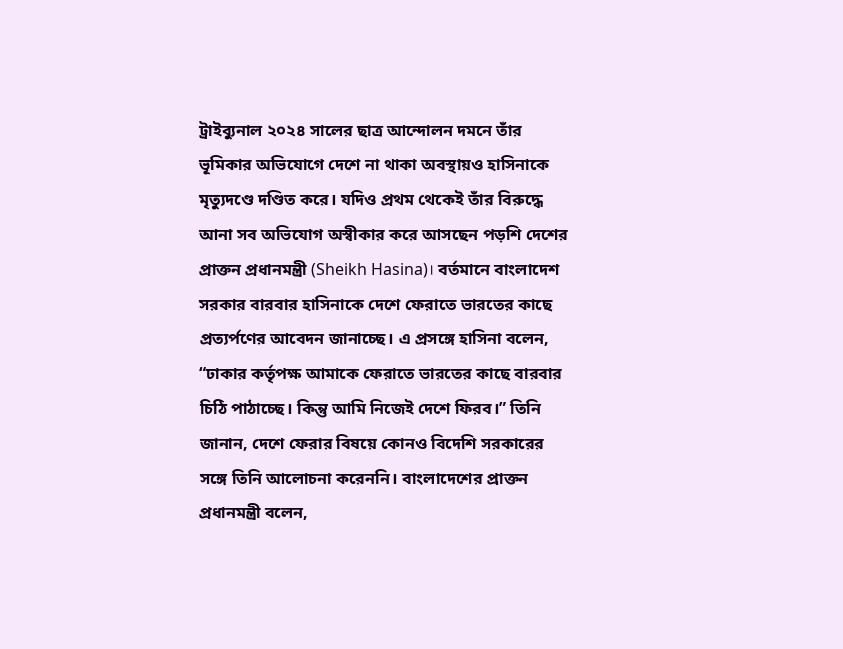ট্রাইব্যুনাল ২০২৪ সালের ছাত্র আন্দোলন দমনে তাঁর ভূমিকার অভিযোগে দেশে না থাকা অবস্থায়ও হাসিনাকে মৃত্যুদণ্ডে দণ্ডিত করে। যদিও প্রথম থেকেই তাঁর বিরুদ্ধে আনা সব অভিযোগ অস্বীকার করে আসছেন পড়শি দেশের প্রাক্তন প্রধানমন্ত্রী (Sheikh Hasina)। বর্তমানে বাংলাদেশ সরকার বারবার হাসিনাকে দেশে ফেরাতে ভারতের কাছে প্রত্যর্পণের আবেদন জানাচ্ছে। এ প্রসঙ্গে হাসিনা বলেন, “ঢাকার কর্তৃপক্ষ আমাকে ফেরাতে ভারতের কাছে বারবার চিঠি পাঠাচ্ছে। কিন্তু আমি নিজেই দেশে ফিরব।” তিনি জানান, দেশে ফেরার বিষয়ে কোনও বিদেশি সরকারের সঙ্গে তিনি আলোচনা করেননি। বাংলাদেশের প্রাক্তন প্রধানমন্ত্রী বলেন,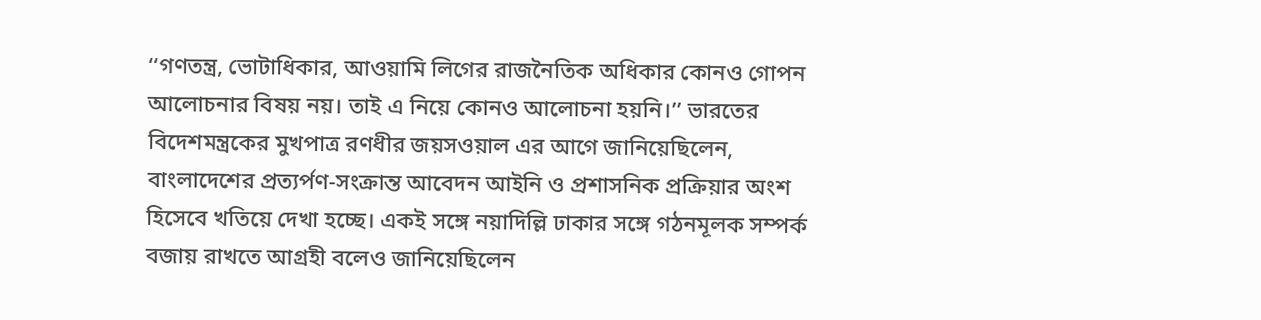‘‘গণতন্ত্র, ভোটাধিকার, আওয়ামি লিগের রাজনৈতিক অধিকার কোনও গোপন আলোচনার বিষয় নয়। তাই এ নিয়ে কোনও আলোচনা হয়নি।’’ ভারতের বিদেশমন্ত্রকের মুখপাত্র রণধীর জয়সওয়াল এর আগে জানিয়েছিলেন, বাংলাদেশের প্রত্যর্পণ-সংক্রান্ত আবেদন আইনি ও প্রশাসনিক প্রক্রিয়ার অংশ হিসেবে খতিয়ে দেখা হচ্ছে। একই সঙ্গে নয়াদিল্লি ঢাকার সঙ্গে গঠনমূলক সম্পর্ক বজায় রাখতে আগ্রহী বলেও জানিয়েছিলেন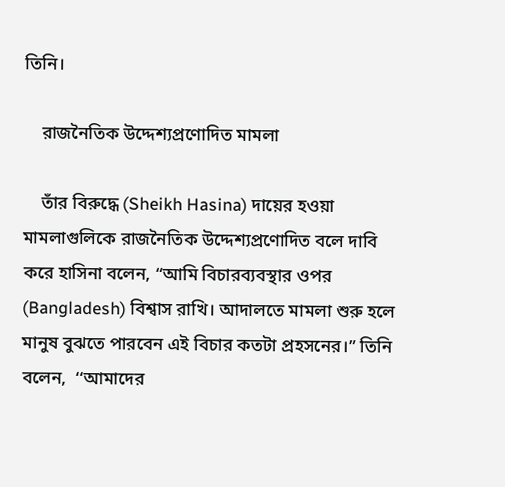তিনি।

    রাজনৈতিক উদ্দেশ্যপ্রণোদিত মামলা

    তাঁর বিরুদ্ধে (Sheikh Hasina) দায়ের হওয়া মামলাগুলিকে রাজনৈতিক উদ্দেশ্যপ্রণোদিত বলে দাবি করে হাসিনা বলেন, “আমি বিচারব্যবস্থার ওপর (Bangladesh) বিশ্বাস রাখি। আদালতে মামলা শুরু হলে মানুষ বুঝতে পারবেন এই বিচার কতটা প্রহসনের।” তিনি বলেন,  ‘‘আমাদের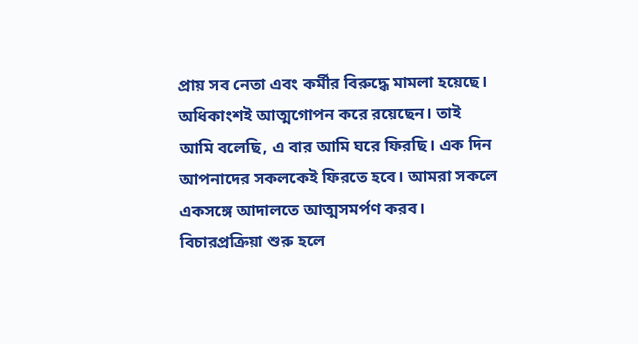প্রায় সব নেতা এবং কর্মীর বিরুদ্ধে মামলা হয়েছে। অধিকাংশই আত্মগোপন করে রয়েছেন। তাই আমি বলেছি, এ বার আমি ঘরে ফিরছি। এক দিন আপনাদের সকলকেই ফিরতে হবে। আমরা সকলে একসঙ্গে আদালতে আত্মসমর্পণ করব। বিচারপ্রক্রিয়া শুরু হলে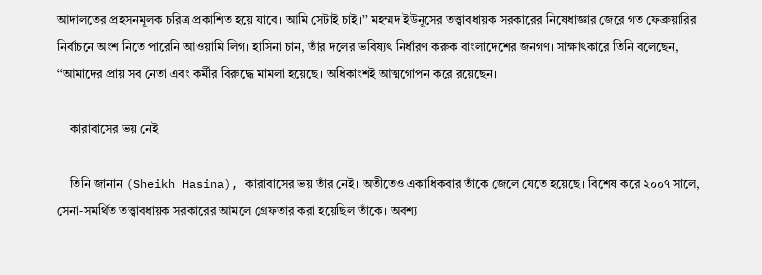আদালতের প্রহসনমূলক চরিত্র প্রকাশিত হয়ে যাবে। আমি সেটাই চাই।’’ মহম্মদ ইউনূসের তত্ত্বাবধায়ক সরকারের নিষেধাজ্ঞার জেরে গত ফেব্রুয়ারির নির্বাচনে অংশ নিতে পারেনি আওয়ামি লিগ। হাসিনা চান, তাঁর দলের ভবিষ্যৎ নির্ধারণ করুক বাংলাদেশের জনগণ। সাক্ষাৎকারে তিনি বলেছেন, ‘‘আমাদের প্রায় সব নেতা এবং কর্মীর বিরুদ্ধে মামলা হয়েছে। অধিকাংশই আত্মগোপন করে রয়েছেন।

    কারাবাসের ভয় নেই

    তিনি জানান (Sheikh Hasina), কারাবাসের ভয় তাঁর নেই। অতীতেও একাধিকবার তাঁকে জেলে যেতে হয়েছে। বিশেষ করে ২০০৭ সালে, সেনা-সমর্থিত তত্ত্বাবধায়ক সরকারের আমলে গ্রেফতার করা হয়েছিল তাঁকে। অবশ্য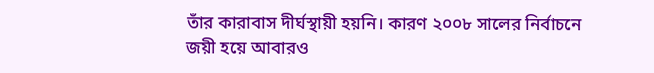তাঁর কারাবাস দীর্ঘস্থায়ী হয়নি। কারণ ২০০৮ সালের নির্বাচনে জয়ী হয়ে আবারও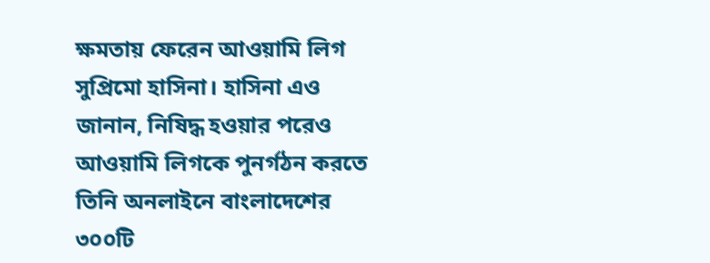ক্ষমতায় ফেরেন আওয়ামি লিগ সুপ্রিমো হাসিনা। হাসিনা এও জানান, নিষিদ্ধ হওয়ার পরেও আওয়ামি লিগকে পুনর্গঠন করতে তিনি অনলাইনে বাংলাদেশের ৩০০টি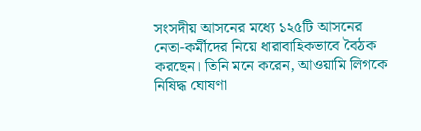সংসদীয় আসনের মধ্যে ১২৫টি আসনের নেতা-কর্মীদের নিয়ে ধারাবাহিকভাবে বৈঠক করছেন। তিনি মনে করেন, আওয়ামি লিগকে নিষিদ্ধ ঘোষণা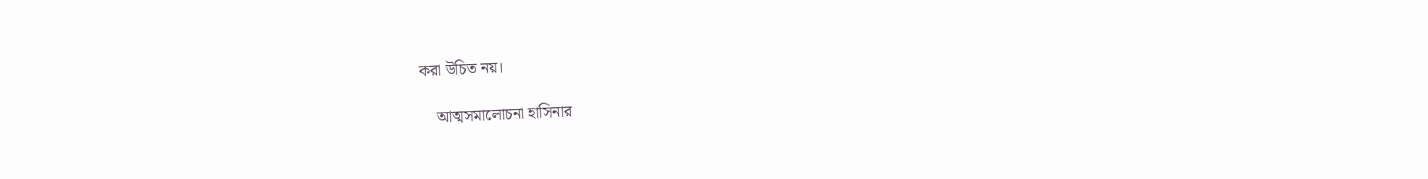করা উচিত নয়।

    আত্মসমালোচনা হাসিনার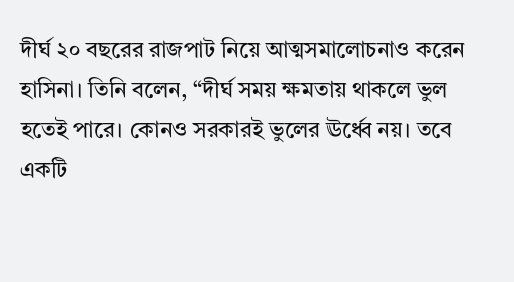দীর্ঘ ২০ বছরের রাজপাট নিয়ে আত্মসমালোচনাও করেন হাসিনা। তিনি বলেন, “দীর্ঘ সময় ক্ষমতায় থাকলে ভুল হতেই পারে। কোনও সরকারই ভুলের ঊর্ধ্বে নয়। তবে একটি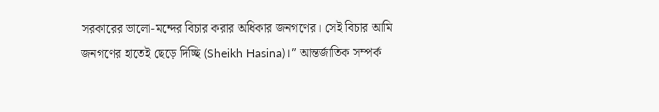সরকারের ভালো-মন্দের বিচার করার অধিকার জনগণের। সেই বিচার আমি জনগণের হাতেই ছেড়ে দিচ্ছি (Sheikh Hasina)।” আন্তর্জাতিক সম্পর্ক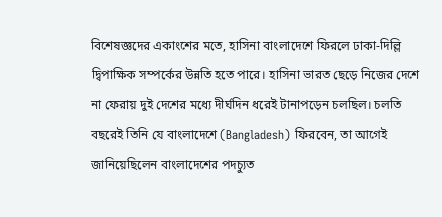বিশেষজ্ঞদের একাংশের মতে, হাসিনা বাংলাদেশে ফিরলে ঢাকা-দিল্লি দ্বিপাক্ষিক সম্পর্কের উন্নতি হতে পারে। হাসিনা ভারত ছেড়ে নিজের দেশে না ফেরায় দুই দেশের মধ্যে দীর্ঘদিন ধরেই টানাপড়েন চলছিল। চলতি বছরেই তিনি যে বাংলাদেশে (Bangladesh) ফিরবেন, তা আগেই জানিয়েছিলেন বাংলাদেশের পদচ্যুত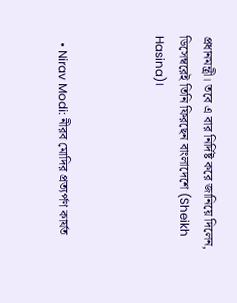প্রধানমন্ত্রী। তবে এ বার নির্দিষ্ট করে জানিয়ে দিলেন, ডিসেম্বরেই তিনি ফিরছেন বাংলাদেশে (Sheikh Hasina)।



  • Nirav Modi: নীরব মোদির প্রত্যর্পণ কার্যত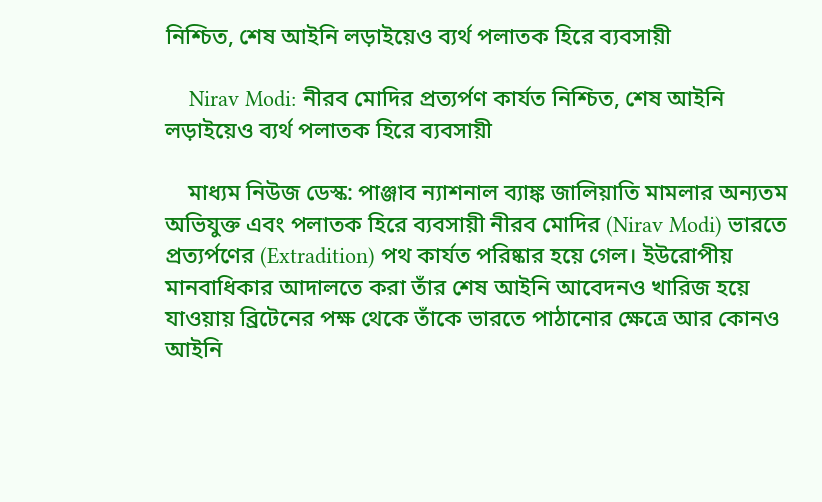নিশ্চিত, শেষ আইনি লড়াইয়েও ব্যর্থ পলাতক হিরে ব্যবসায়ী

    Nirav Modi: নীরব মোদির প্রত্যর্পণ কার্যত নিশ্চিত, শেষ আইনি লড়াইয়েও ব্যর্থ পলাতক হিরে ব্যবসায়ী

    মাধ্যম নিউজ ডেস্ক: পাঞ্জাব ন্যাশনাল ব্যাঙ্ক জালিয়াতি মামলার অন্যতম অভিযুক্ত এবং পলাতক হিরে ব্যবসায়ী নীরব মোদির (Nirav Modi) ভারতে প্রত্যর্পণের (Extradition) পথ কার্যত পরিষ্কার হয়ে গেল। ইউরোপীয় মানবাধিকার আদালতে করা তাঁর শেষ আইনি আবেদনও খারিজ হয়ে যাওয়ায় ব্রিটেনের পক্ষ থেকে তাঁকে ভারতে পাঠানোর ক্ষেত্রে আর কোনও আইনি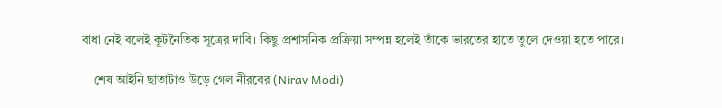বাধা নেই বলেই কূটনৈতিক সূত্রের দাবি। কিছু প্রশাসনিক প্রক্রিয়া সম্পন্ন হলেই তাঁকে ভারতের হাতে তুলে দেওয়া হতে পারে।

    শেষ আইনি ছাতাটাও উড়ে গেল নীরবের (Nirav Modi)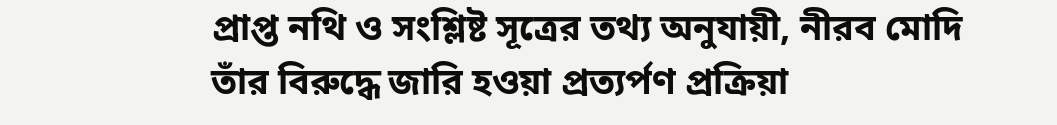প্রাপ্ত নথি ও সংশ্লিষ্ট সূত্রের তথ্য অনুযায়ী, নীরব মোদি তাঁর বিরুদ্ধে জারি হওয়া প্রত্যর্পণ প্রক্রিয়া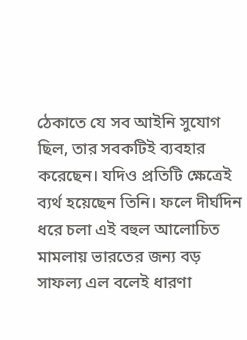ঠেকাতে যে সব আইনি সুযোগ ছিল, তার সবকটিই ব্যবহার করেছেন। যদিও প্রতিটি ক্ষেত্রেই ব্যর্থ হয়েছেন তিনি। ফলে দীর্ঘদিন ধরে চলা এই বহুল আলোচিত মামলায় ভারতের জন্য বড় সাফল্য এল বলেই ধারণা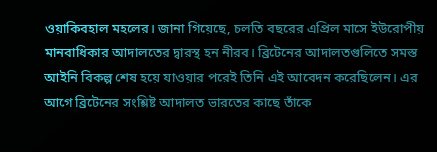ওয়াকিবহাল মহলের। জানা গিয়েছে, চলতি বছরের এপ্রিল মাসে ইউরোপীয় মানবাধিকার আদালতের দ্বারস্থ হন নীরব। ব্রিটেনের আদালতগুলিতে সমস্ত আইনি বিকল্প শেষ হয়ে যাওয়ার পরেই তিনি এই আবেদন করেছিলেন। এর আগে ব্রিটেনের সংশ্লিষ্ট আদালত ভারতের কাছে তাঁকে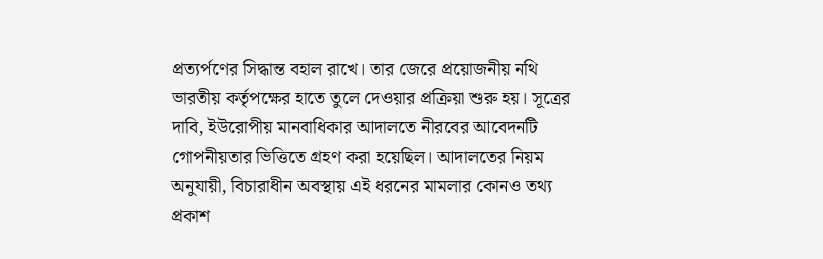প্রত্যর্পণের সিদ্ধান্ত বহাল রাখে। তার জেরে প্রয়োজনীয় নথি ভারতীয় কর্তৃপক্ষের হাতে তুলে দেওয়ার প্রক্রিয়া শুরু হয়। সূত্রের দাবি, ইউরোপীয় মানবাধিকার আদালতে নীরবের আবেদনটি গোপনীয়তার ভিত্তিতে গ্রহণ করা হয়েছিল। আদালতের নিয়ম অনুযায়ী, বিচারাধীন অবস্থায় এই ধরনের মামলার কোনও তথ্য প্রকাশ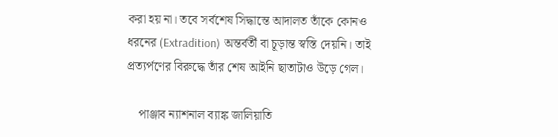করা হয় না। তবে সর্বশেষ সিদ্ধান্তে আদালত তাঁকে কোনও ধরনের (Extradition) অন্তর্বর্তী বা চূড়ান্ত স্বস্তি দেয়নি। তাই প্রত্যর্পণের বিরুদ্ধে তাঁর শেষ আইনি ছাতাটাও উড়ে গেল।

    পাঞ্জাব ন্যাশনাল ব্যাঙ্ক জালিয়াতি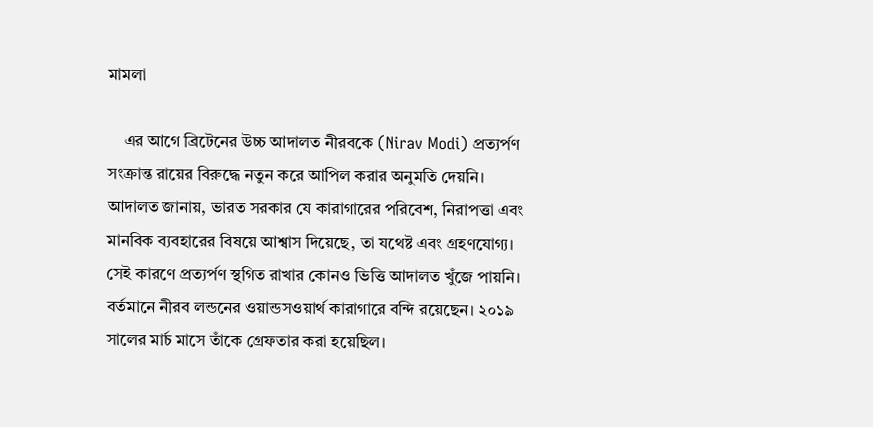মামলা

    এর আগে ব্রিটেনের উচ্চ আদালত নীরবকে (Nirav Modi) প্রত্যর্পণ সংক্রান্ত রায়ের বিরুদ্ধে নতুন করে আপিল করার অনুমতি দেয়নি। আদালত জানায়, ভারত সরকার যে কারাগারের পরিবেশ, নিরাপত্তা এবং মানবিক ব্যবহারের বিষয়ে আশ্বাস দিয়েছে, তা যথেষ্ট এবং গ্রহণযোগ্য। সেই কারণে প্রত্যর্পণ স্থগিত রাখার কোনও ভিত্তি আদালত খুঁজে পায়নি। বর্তমানে নীরব লন্ডনের ওয়ান্ডসওয়ার্থ কারাগারে বন্দি রয়েছেন। ২০১৯ সালের মার্চ মাসে তাঁকে গ্রেফতার করা হয়েছিল।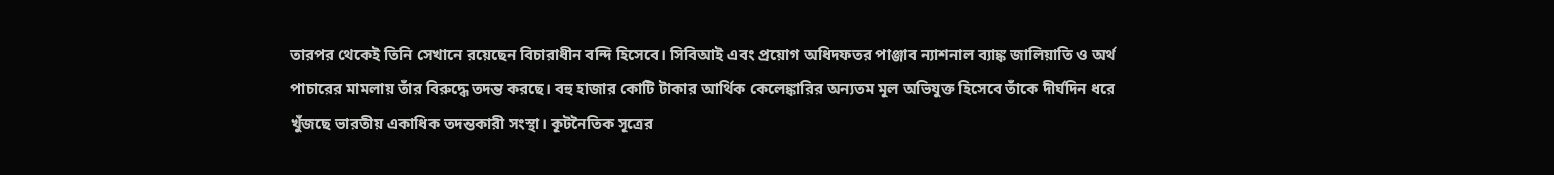তারপর থেকেই তিনি সেখানে রয়েছেন বিচারাধীন বন্দি হিসেবে। সিবিআই এবং প্রয়োগ অধিদফতর পাঞ্জাব ন্যাশনাল ব্যাঙ্ক জালিয়াতি ও অর্থ পাচারের মামলায় তাঁর বিরুদ্ধে তদন্ত করছে। বহু হাজার কোটি টাকার আর্থিক কেলেঙ্কারির অন্যতম মূল অভিযুক্ত হিসেবে তাঁকে দীর্ঘদিন ধরে খুঁজছে ভারতীয় একাধিক তদন্তকারী সংস্থা। কূটনৈতিক সূত্রের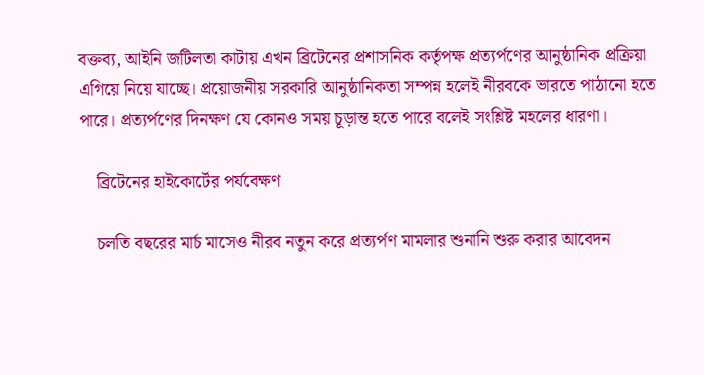বক্তব্য, আইনি জটিলতা কাটায় এখন ব্রিটেনের প্রশাসনিক কর্তৃপক্ষ প্রত্যর্পণের আনুষ্ঠানিক প্রক্রিয়া এগিয়ে নিয়ে যাচ্ছে। প্রয়োজনীয় সরকারি আনুষ্ঠানিকতা সম্পন্ন হলেই নীরবকে ভারতে পাঠানো হতে পারে। প্রত্যর্পণের দিনক্ষণ যে কোনও সময় চূড়ান্ত হতে পারে বলেই সংশ্লিষ্ট মহলের ধারণা।

    ব্রিটেনের হাইকোর্টের পর্যবেক্ষণ

    চলতি বছরের মার্চ মাসেও নীরব নতুন করে প্রত্যর্পণ মামলার শুনানি শুরু করার আবেদন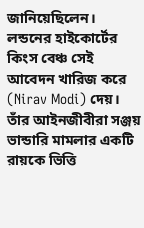জানিয়েছিলেন। লন্ডনের হাইকোর্টের কিংস বেঞ্চ সেই আবেদন খারিজ করে (Nirav Modi) দেয়। তাঁর আইনজীবীরা সঞ্জয় ভান্ডারি মামলার একটি রায়কে ভিত্তি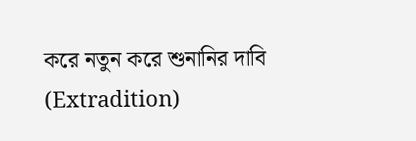করে নতুন করে শুনানির দাবি (Extradition)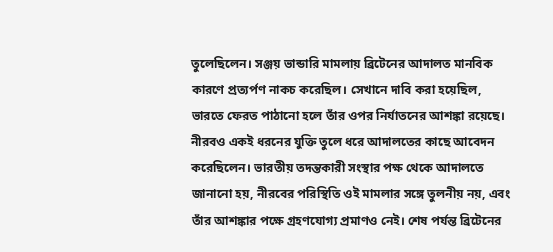তুলেছিলেন। সঞ্জয় ভান্ডারি মামলায় ব্রিটেনের আদালত মানবিক কারণে প্রত্যর্পণ নাকচ করেছিল। সেখানে দাবি করা হয়েছিল, ভারতে ফেরত পাঠানো হলে তাঁর ওপর নির্যাতনের আশঙ্কা রয়েছে। নীরবও একই ধরনের যুক্তি তুলে ধরে আদালতের কাছে আবেদন করেছিলেন। ভারতীয় তদন্তকারী সংস্থার পক্ষ থেকে আদালতে জানানো হয়, নীরবের পরিস্থিতি ওই মামলার সঙ্গে তুলনীয় নয়, এবং তাঁর আশঙ্কার পক্ষে গ্রহণযোগ্য প্রমাণও নেই। শেষ পর্যন্ত ব্রিটেনের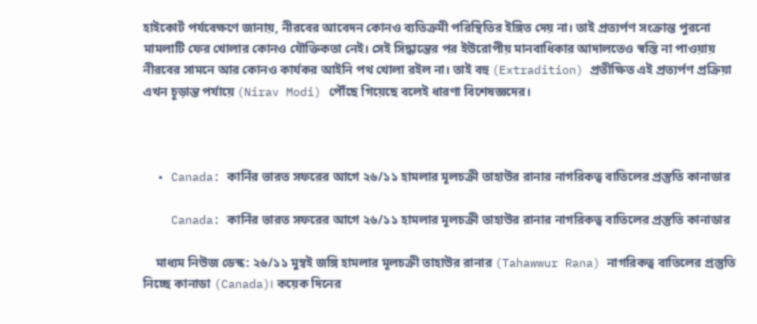হাইকোর্ট পর্যবেক্ষণে জানায়, নীরবের আবেদন কোনও ব্যতিক্রমী পরিস্থিতির ইঙ্গিত দেয় না। তাই প্রত্যর্পণ সংক্রান্ত পুরনো মামলাটি ফের খোলার কোনও যৌক্তিকতা নেই। সেই সিদ্ধান্তের পর ইউরোপীয় মানবাধিকার আদালতেও স্বস্তি না পাওয়ায় নীরবের সামনে আর কোনও কার্যকর আইনি পথ খোলা রইল না। তাই বহু (Extradition) প্রতীক্ষিত এই প্রত্যর্পণ প্রক্রিয়া এখন চূড়ান্ত পর্যায়ে (Nirav Modi) পৌঁছে গিয়েছে বলেই ধারণা বিশেষজ্ঞদের।



  • Canada: কার্নির ভারত সফরের আগে ২৬/১১ হামলার মূলচক্রী তাহাউর রানার নাগরিকত্ব বাতিলের প্রস্তুতি কানাডার

    Canada: কার্নির ভারত সফরের আগে ২৬/১১ হামলার মূলচক্রী তাহাউর রানার নাগরিকত্ব বাতিলের প্রস্তুতি কানাডার

    মাধ্যম নিউজ ডেস্ক: ২৬/১১ মুম্বই জঙ্গি হামলার মূলচক্রী তাহাউর রানার (Tahawwur Rana) নাগরিকত্ব বাতিলের প্রস্তুতি নিচ্ছে কানাডা (Canada)। কয়েক দিনের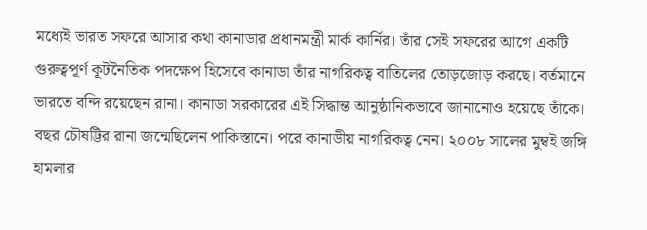মধ্যেই ভারত সফরে আসার কথা কানাডার প্রধানমন্ত্রী মার্ক কার্নির। তাঁর সেই সফরের আগে একটি গুরুত্বপূর্ণ কূটনৈতিক পদক্ষেপ হিসেবে কানাডা তাঁর নাগরিকত্ব বাতিলের তোড়জোড় করছে। বর্তমানে ভারতে বন্দি রয়েছেন রানা। কানাডা সরকারের এই সিদ্ধান্ত আনুষ্ঠানিকভাবে জানানোও হয়েছে তাঁকে। বছর চৌষট্টির রানা জন্মেছিলেন পাকিস্তানে। পরে কানাডীয় নাগরিকত্ব নেন। ২০০৮ সালের মুম্বই জঙ্গি হামলার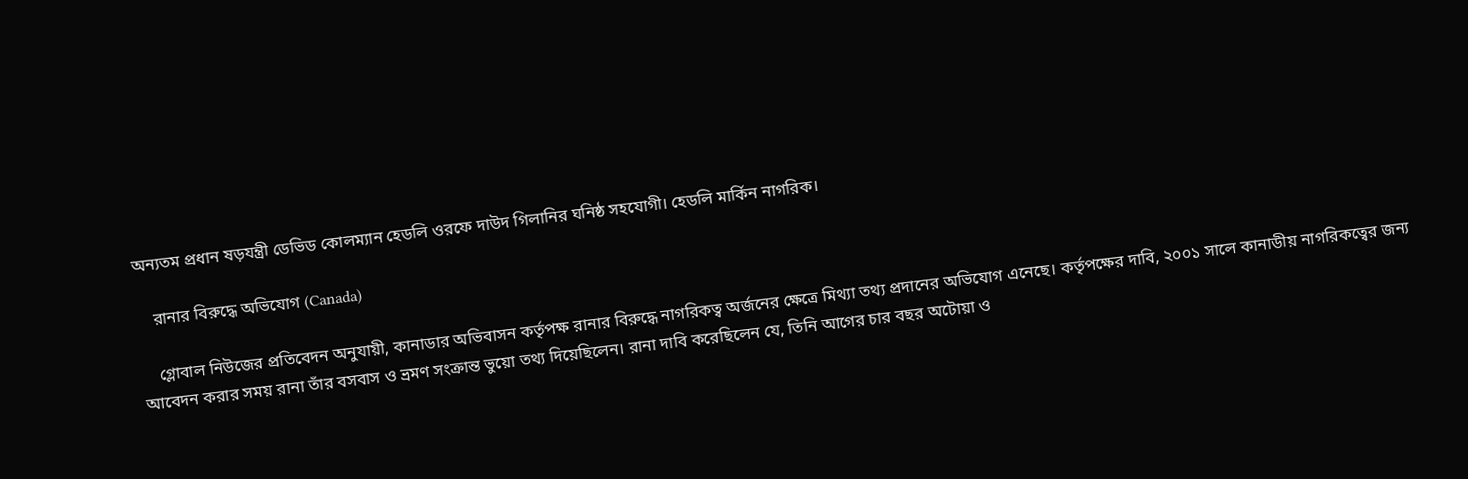অন্যতম প্রধান ষড়যন্ত্রী ডেভিড কোলম্যান হেডলি ওরফে দাউদ গিলানির ঘনিষ্ঠ সহযোগী। হেডলি মার্কিন নাগরিক।

    রানার বিরুদ্ধে অভিযোগ (Canada)

    গ্লোবাল নিউজের প্রতিবেদন অনুযায়ী, কানাডার অভিবাসন কর্তৃপক্ষ রানার বিরুদ্ধে নাগরিকত্ব অর্জনের ক্ষেত্রে মিথ্যা তথ্য প্রদানের অভিযোগ এনেছে। কর্তৃপক্ষের দাবি, ২০০১ সালে কানাডীয় নাগরিকত্বের জন্য আবেদন করার সময় রানা তাঁর বসবাস ও ভ্রমণ সংক্রান্ত ভুয়ো তথ্য দিয়েছিলেন। রানা দাবি করেছিলেন যে, তিনি আগের চার বছর অটোয়া ও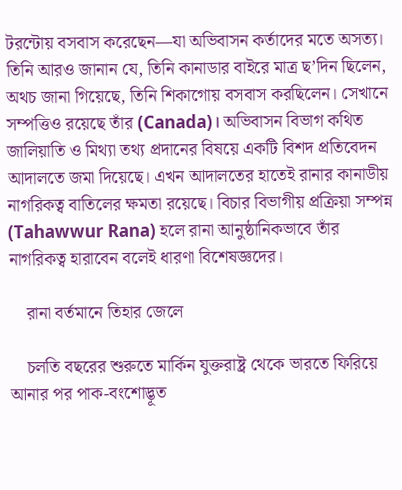টরন্টোয় বসবাস করেছেন—যা অভিবাসন কর্তাদের মতে অসত্য। তিনি আরও জানান যে, তিনি কানাডার বাইরে মাত্র ছ’দিন ছিলেন, অথচ জানা গিয়েছে, তিনি শিকাগোয় বসবাস করছিলেন। সেখানে সম্পত্তিও রয়েছে তাঁর (Canada)। অভিবাসন বিভাগ কথিত জালিয়াতি ও মিথ্যা তথ্য প্রদানের বিষয়ে একটি বিশদ প্রতিবেদন আদালতে জমা দিয়েছে। এখন আদালতের হাতেই রানার কানাডীয় নাগরিকত্ব বাতিলের ক্ষমতা রয়েছে। বিচার বিভাগীয় প্রক্রিয়া সম্পন্ন (Tahawwur Rana) হলে রানা আনুষ্ঠানিকভাবে তাঁর নাগরিকত্ব হারাবেন বলেই ধারণা বিশেষজ্ঞদের।

    রানা বর্তমানে তিহার জেলে

    চলতি বছরের শুরুতে মার্কিন যুক্তরাষ্ট্র থেকে ভারতে ফিরিয়ে আনার পর পাক-বংশোদ্ভূত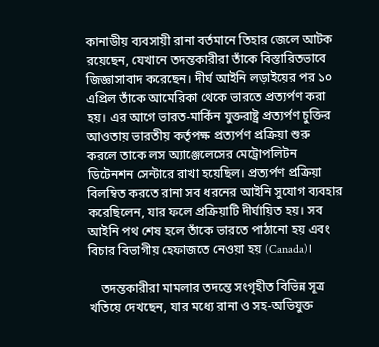কানাডীয় ব্যবসায়ী রানা বর্তমানে তিহার জেলে আটক রয়েছেন, যেখানে তদন্তকারীরা তাঁকে বিস্তারিতভাবে জিজ্ঞাসাবাদ করেছেন। দীর্ঘ আইনি লড়াইয়ের পর ১০ এপ্রিল তাঁকে আমেরিকা থেকে ভারতে প্রত্যর্পণ করা হয়। এর আগে ভারত-মার্কিন যুক্তরাষ্ট্র প্রত্যর্পণ চুক্তির আওতায় ভারতীয় কর্তৃপক্ষ প্রত্যর্পণ প্রক্রিয়া শুরু করলে তাকে লস অ্যাঞ্জেলেসের মেট্রোপলিটন ডিটেনশন সেন্টারে রাখা হয়েছিল। প্রত্যর্পণ প্রক্রিয়া বিলম্বিত করতে রানা সব ধরনের আইনি সুযোগ ব্যবহার করেছিলেন, যার ফলে প্রক্রিয়াটি দীর্ঘায়িত হয়। সব আইনি পথ শেষ হলে তাঁকে ভারতে পাঠানো হয় এবং বিচার বিভাগীয় হেফাজতে নেওয়া হয় (Canada)।

    তদন্তকারীরা মামলার তদন্তে সংগৃহীত বিভিন্ন সূত্র খতিয়ে দেখছেন, যার মধ্যে রানা ও সহ-অভিযুক্ত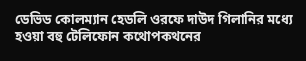ডেভিড কোলম্যান হেডলি ওরফে দাউদ গিলানির মধ্যে হওয়া বহু টেলিফোন কথোপকথনের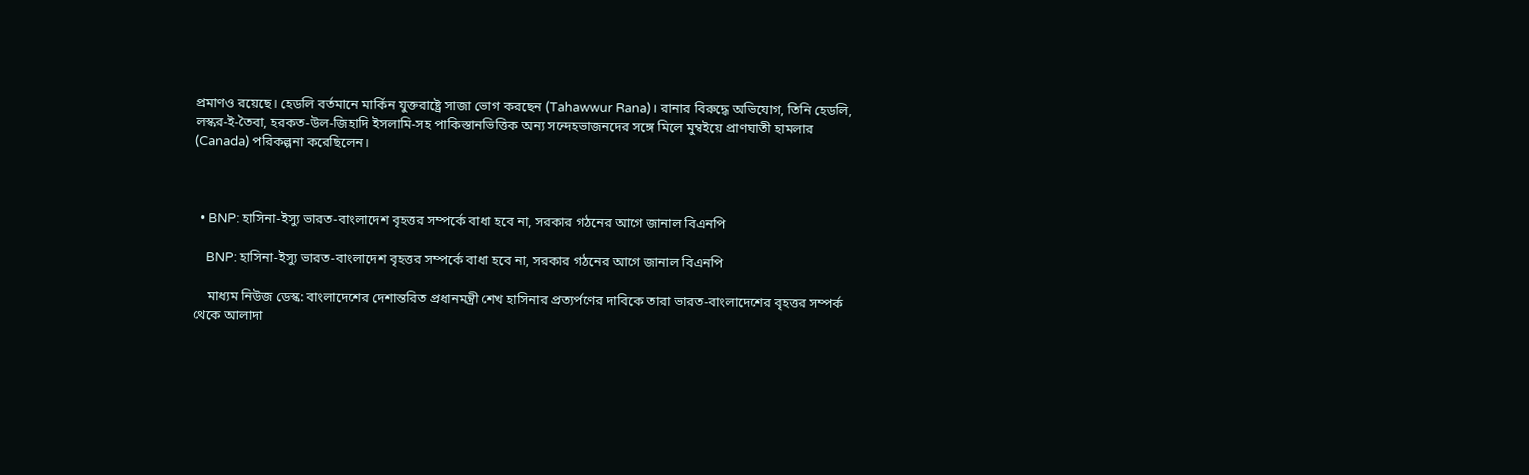প্রমাণও রয়েছে। হেডলি বর্তমানে মার্কিন যুক্তরাষ্ট্রে সাজা ভোগ করছেন (Tahawwur Rana)। রানার বিরুদ্ধে অভিযোগ, তিনি হেডলি, লস্কর-ই-তৈবা, হরকত-উল-জিহাদি ইসলামি-সহ পাকিস্তানভিত্তিক অন্য সন্দেহভাজনদের সঙ্গে মিলে মুম্বইয়ে প্রাণঘাতী হামলার (Canada) পরিকল্পনা করেছিলেন।



  • BNP: হাসিনা-ইস্যু ভারত-বাংলাদেশ বৃহত্তর সম্পর্কে বাধা হবে না, সরকার গঠনের আগে জানাল বিএনপি

    BNP: হাসিনা-ইস্যু ভারত-বাংলাদেশ বৃহত্তর সম্পর্কে বাধা হবে না, সরকার গঠনের আগে জানাল বিএনপি

    মাধ্যম নিউজ ডেস্ক: বাংলাদেশের দেশান্তরিত প্রধানমন্ত্রী শেখ হাসিনার প্রত্যর্পণের দাবিকে তারা ভারত-বাংলাদেশের বৃহত্তর সম্পর্ক থেকে আলাদা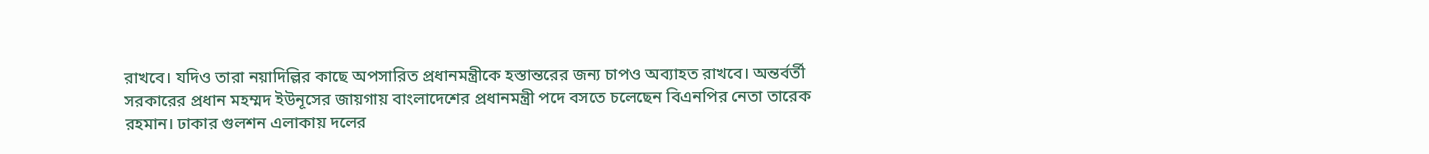রাখবে। যদিও তারা নয়াদিল্লির কাছে অপসারিত প্রধানমন্ত্রীকে হস্তান্তরের জন্য চাপও অব্যাহত রাখবে। অন্তর্বর্তী সরকারের প্রধান মহম্মদ ইউনূসের জায়গায় বাংলাদেশের প্রধানমন্ত্রী পদে বসতে চলেছেন বিএনপির নেতা তারেক রহমান। ঢাকার গুলশন এলাকায় দলের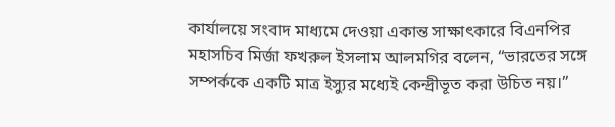কার্যালয়ে সংবাদ মাধ্যমে দেওয়া একান্ত সাক্ষাৎকারে বিএনপির মহাসচিব মির্জা ফখরুল ইসলাম আলমগির বলেন, “ভারতের সঙ্গে সম্পর্ককে একটি মাত্র ইস্যুর মধ্যেই কেন্দ্রীভূত করা উচিত নয়।”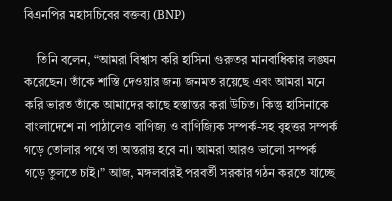বিএনপির মহাসচিবের বক্তব্য (BNP)

    তিনি বলেন, “আমরা বিশ্বাস করি হাসিনা গুরুতর মানবাধিকার লঙ্ঘন করেছেন। তাঁকে শাস্তি দেওয়ার জন্য জনমত রয়েছে এবং আমরা মনে করি ভারত তাঁকে আমাদের কাছে হস্তান্তর করা উচিত। কিন্তু হাসিনাকে বাংলাদেশে না পাঠালেও বাণিজ্য ও বাণিজ্যিক সম্পর্ক-সহ বৃহত্তর সম্পর্ক গড়ে তোলার পথে তা অন্তরায় হবে না। আমরা আরও ভালো সম্পর্ক গড়ে তুলতে চাই।” আজ, মঙ্গলবারই পরবর্তী সরকার গঠন করতে যাচ্ছে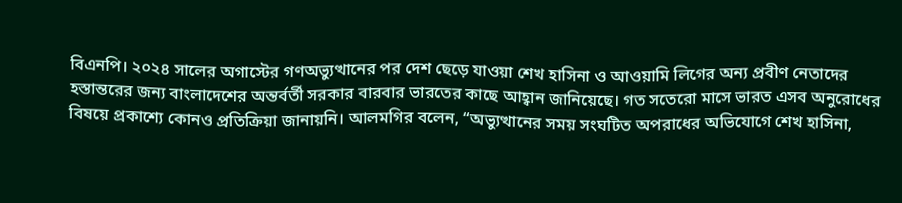বিএনপি। ২০২৪ সালের অগাস্টের গণঅভ্যুত্থানের পর দেশ ছেড়ে যাওয়া শেখ হাসিনা ও আওয়ামি লিগের অন্য প্রবীণ নেতাদের হস্তান্তরের জন্য বাংলাদেশের অন্তর্বর্তী সরকার বারবার ভারতের কাছে আহ্বান জানিয়েছে। গত সতেরো মাসে ভারত এসব অনুরোধের বিষয়ে প্রকাশ্যে কোনও প্রতিক্রিয়া জানায়নি। আলমগির বলেন, “অভ্যুত্থানের সময় সংঘটিত অপরাধের অভিযোগে শেখ হাসিনা,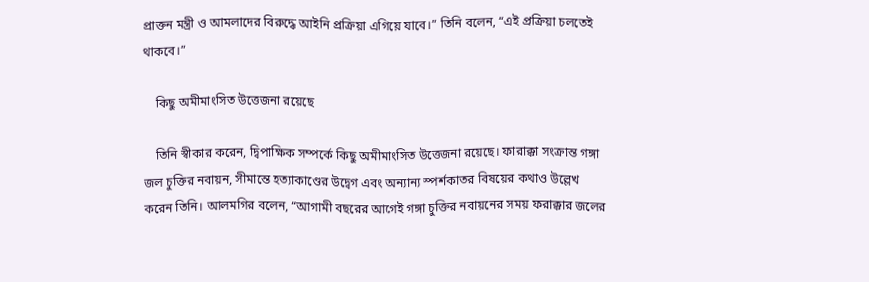প্রাক্তন মন্ত্রী ও আমলাদের বিরুদ্ধে আইনি প্রক্রিয়া এগিয়ে যাবে।” তিনি বলেন, “এই প্রক্রিয়া চলতেই থাকবে।”

    কিছু অমীমাংসিত উত্তেজনা রয়েছে

    তিনি স্বীকার করেন, দ্বিপাক্ষিক সম্পর্কে কিছু অমীমাংসিত উত্তেজনা রয়েছে। ফারাক্কা সংক্রান্ত গঙ্গা জল চুক্তির নবায়ন, সীমান্তে হত্যাকাণ্ডের উদ্বেগ এবং অন্যান্য স্পর্শকাতর বিষয়ের কথাও উল্লেখ করেন তিনি। আলমগির বলেন, “আগামী বছরের আগেই গঙ্গা চুক্তির নবায়নের সময় ফরাক্কার জলের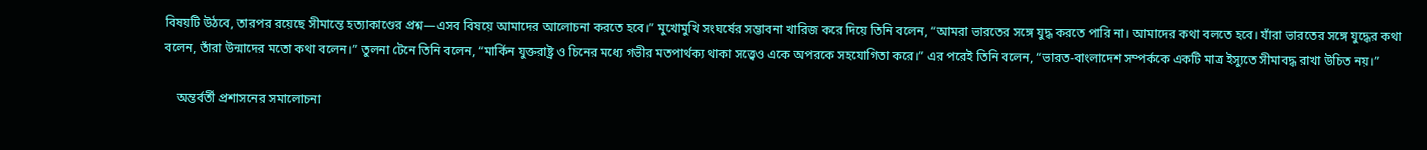বিষয়টি উঠবে, তারপর রয়েছে সীমান্তে হত্যাকাণ্ডের প্রশ্ন—এসব বিষয়ে আমাদের আলোচনা করতে হবে।” মুখোমুখি সংঘর্ষের সম্ভাবনা খারিজ করে দিয়ে তিনি বলেন, “আমরা ভারতের সঙ্গে যুদ্ধ করতে পারি না। আমাদের কথা বলতে হবে। যাঁরা ভারতের সঙ্গে যুদ্ধের কথা বলেন, তাঁরা উন্মাদের মতো কথা বলেন।” তুলনা টেনে তিনি বলেন, “মার্কিন যুক্তরাষ্ট্র ও চিনের মধ্যে গভীর মতপার্থক্য থাকা সত্ত্বেও একে অপরকে সহযোগিতা করে।” এর পরেই তিনি বলেন, “ভারত-বাংলাদেশ সম্পর্ককে একটি মাত্র ইস্যুতে সীমাবদ্ধ রাখা উচিত নয়।”

    অন্তর্বর্তী প্রশাসনের সমালোচনা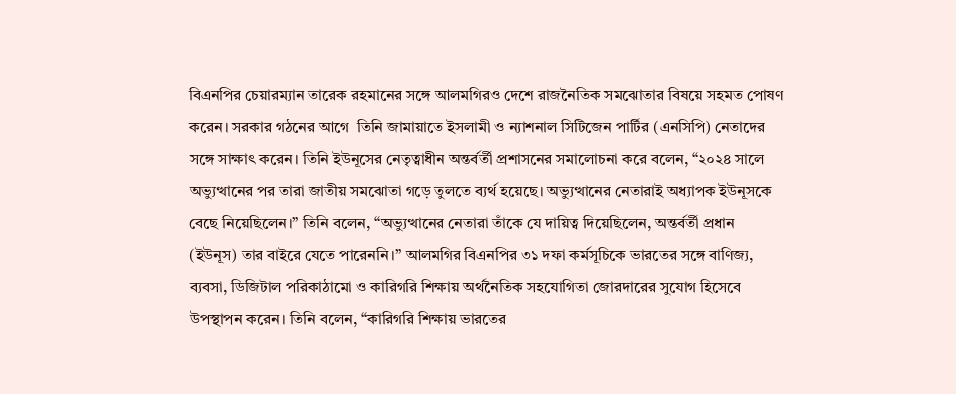বিএনপির চেয়ারম্যান তারেক রহমানের সঙ্গে আলমগিরও দেশে রাজনৈতিক সমঝোতার বিষয়ে সহমত পোষণ করেন। সরকার গঠনের আগে  তিনি জামায়াতে ইসলামী ও ন্যাশনাল সিটিজেন পার্টির (এনসিপি) নেতাদের সঙ্গে সাক্ষাৎ করেন। তিনি ইউনূসের নেতৃত্বাধীন অন্তর্বর্তী প্রশাসনের সমালোচনা করে বলেন, “২০২৪ সালে অভ্যুত্থানের পর তারা জাতীয় সমঝোতা গড়ে তুলতে ব্যর্থ হয়েছে। অভ্যুত্থানের নেতারাই অধ্যাপক ইউনূসকে বেছে নিয়েছিলেন।” তিনি বলেন, “অভ্যুত্থানের নেতারা তাঁকে যে দায়িত্ব দিয়েছিলেন, অন্তর্বর্তী প্রধান (ইউনূস) তার বাইরে যেতে পারেননি।” আলমগির বিএনপির ৩১ দফা কর্মসূচিকে ভারতের সঙ্গে বাণিজ্য, ব্যবসা, ডিজিটাল পরিকাঠামো ও কারিগরি শিক্ষায় অর্থনৈতিক সহযোগিতা জোরদারের সুযোগ হিসেবে উপস্থাপন করেন। তিনি বলেন, “কারিগরি শিক্ষায় ভারতের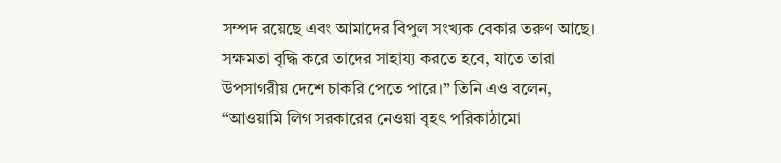সম্পদ রয়েছে এবং আমাদের বিপুল সংখ্যক বেকার তরুণ আছে। সক্ষমতা বৃদ্ধি করে তাদের সাহায্য করতে হবে, যাতে তারা উপসাগরীয় দেশে চাকরি পেতে পারে।” তিনি এও বলেন, “আওয়ামি লিগ সরকারের নেওয়া বৃহৎ পরিকাঠামো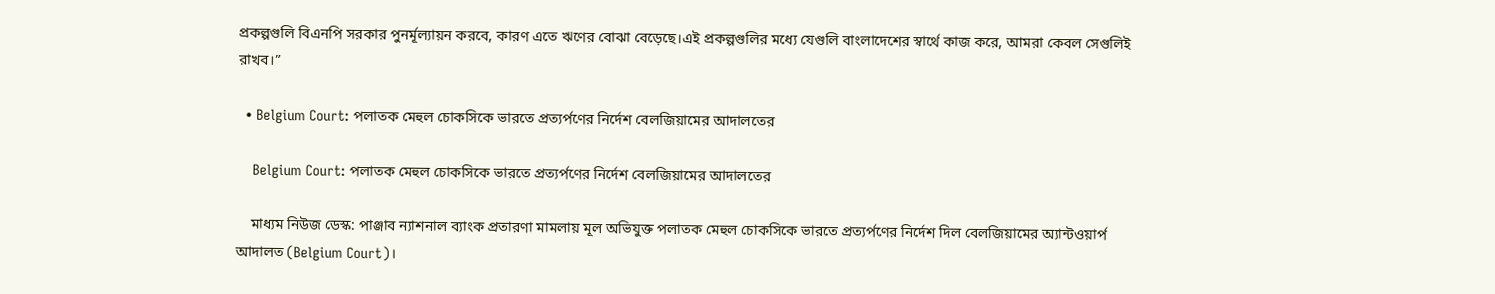প্রকল্পগুলি বিএনপি সরকার পুনর্মূল্যায়ন করবে, কারণ এতে ঋণের বোঝা বেড়েছে।এই প্রকল্পগুলির মধ্যে যেগুলি বাংলাদেশের স্বার্থে কাজ করে, আমরা কেবল সেগুলিই রাখব।”

  • Belgium Court: পলাতক মেহুল চোকসিকে ভারতে প্রত্যর্পণের নির্দেশ বেলজিয়ামের আদালতের

    Belgium Court: পলাতক মেহুল চোকসিকে ভারতে প্রত্যর্পণের নির্দেশ বেলজিয়ামের আদালতের

    মাধ্যম নিউজ ডেস্ক: পাঞ্জাব ন্যাশনাল ব্যাংক প্রতারণা মামলায় মূল অভিযুক্ত পলাতক মেহুল চোকসিকে ভারতে প্রত্যর্পণের নির্দেশ দিল বেলজিয়ামের অ্যান্টওয়ার্প আদালত (Belgium Court)।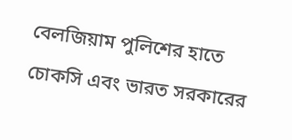বেলজিয়াম পুলিশের হাতে চোকসি এবং ভারত সরকারের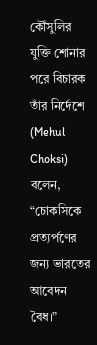কৌঁসুলির যুক্তি শোনার পরে বিচারক তাঁর নির্দেশে (Mehul Choksi) বলেন, “চোকসিকে প্রত্যর্পণের জন্য ভারতের আবেদন বৈধ।”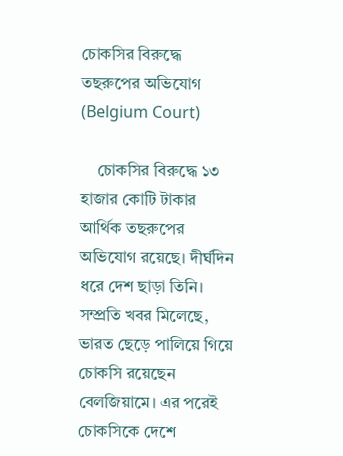চোকসির বিরুদ্ধে তছরুপের অভিযোগ (Belgium Court)

    চোকসির বিরুদ্ধে ১৩ হাজার কোটি টাকার আর্থিক তছরুপের অভিযোগ রয়েছে। দীর্ঘদিন ধরে দেশ ছাড়া তিনি। সম্প্রতি খবর মিলেছে, ভারত ছেড়ে পালিয়ে গিয়ে চোকসি রয়েছেন বেলজিয়ামে। এর পরেই চোকসিকে দেশে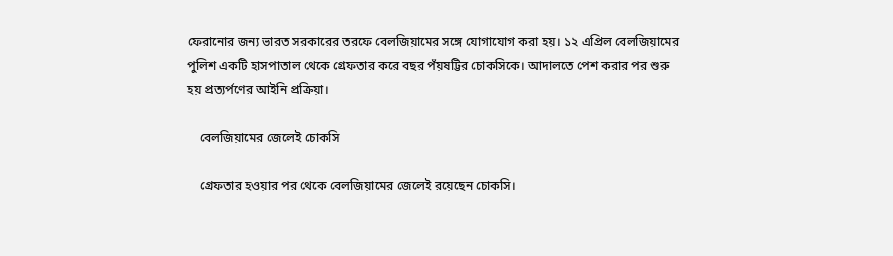ফেরানোর জন্য ভারত সরকারের তরফে বেলজিয়ামের সঙ্গে যোগাযোগ করা হয়। ১২ এপ্রিল বেলজিয়ামের পুলিশ একটি হাসপাতাল থেকে গ্রেফতার করে বছর পঁয়ষট্টির চোকসিকে। আদালতে পেশ করার পর শুরু হয় প্রত্যর্পণের আইনি প্রক্রিয়া।

    বেলজিয়ামের জেলেই চোকসি

    গ্রেফতার হওয়ার পর থেকে বেলজিয়ামের জেলেই রয়েছেন চোকসি।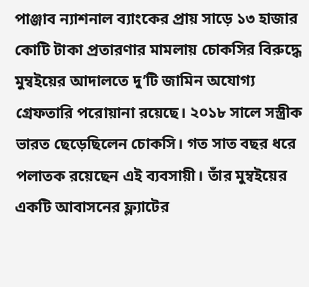পাঞ্জাব ন্যাশনাল ব্যাংকের প্রায় সাড়ে ১৩ হাজার কোটি টাকা প্রতারণার মামলায় চোকসির বিরুদ্ধে মুম্বইয়ের আদালতে দু’টি জামিন অযোগ্য গ্রেফতারি পরোয়ানা রয়েছে। ২০১৮ সালে সস্ত্রীক ভারত ছেড়েছিলেন চোকসি। গত সাত বছর ধরে পলাতক রয়েছেন এই ব্যবসায়ী। তাঁর মুম্বইয়ের একটি আবাসনের ফ্ল্যাটের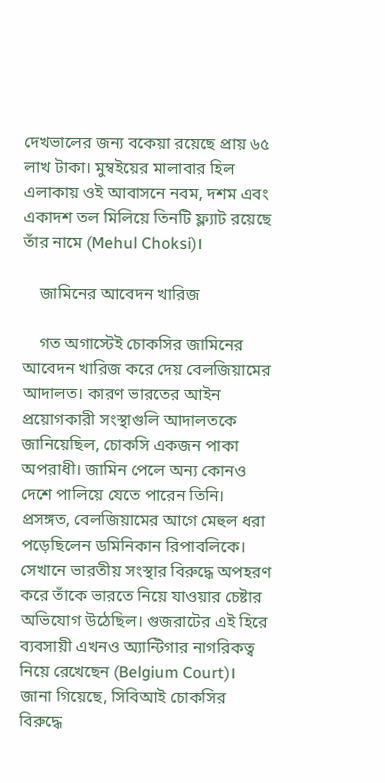দেখভালের জন্য বকেয়া রয়েছে প্রায় ৬৫ লাখ টাকা। মুম্বইয়ের মালাবার হিল এলাকায় ওই আবাসনে নবম, দশম এবং একাদশ তল মিলিয়ে তিনটি ফ্ল্যাট রয়েছে তাঁর নামে (Mehul Choksi)।

    জামিনের আবেদন খারিজ

    গত অগাস্টেই চোকসির জামিনের আবেদন খারিজ করে দেয় বেলজিয়ামের আদালত। কারণ ভারতের আইন প্রয়োগকারী সংস্থাগুলি আদালতকে জানিয়েছিল, চোকসি একজন পাকা অপরাধী। জামিন পেলে অন্য কোনও দেশে পালিয়ে যেতে পারেন তিনি। প্রসঙ্গত, বেলজিয়ামের আগে মেহুল ধরা পড়েছিলেন ডমিনিকান রিপাবলিকে। সেখানে ভারতীয় সংস্থার বিরুদ্ধে অপহরণ করে তাঁকে ভারতে নিয়ে যাওয়ার চেষ্টার অভিযোগ উঠেছিল। গুজরাটের এই হিরে ব্যবসায়ী এখনও অ্যান্টিগার নাগরিকত্ব নিয়ে রেখেছেন (Belgium Court)। জানা গিয়েছে, সিবিআই চোকসির বিরুদ্ধে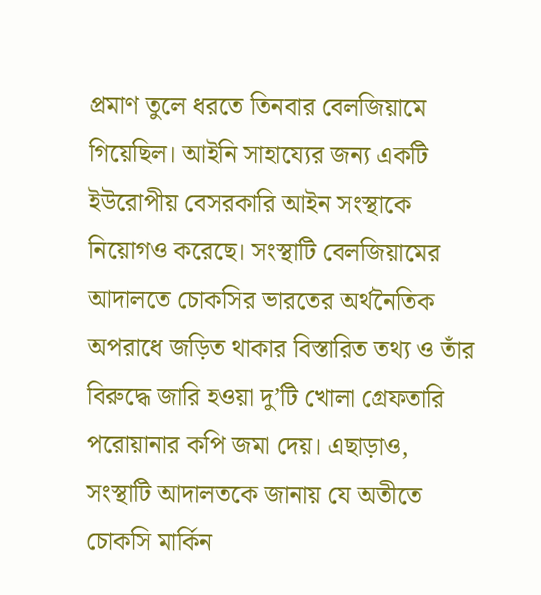প্রমাণ তুলে ধরতে তিনবার বেলজিয়ামে গিয়েছিল। আইনি সাহায্যের জন্য একটি ইউরোপীয় বেসরকারি আইন সংস্থাকে নিয়োগও করেছে। সংস্থাটি বেলজিয়ামের আদালতে চোকসির ভারতের অর্থনৈতিক অপরাধে জড়িত থাকার বিস্তারিত তথ্য ও তাঁর বিরুদ্ধে জারি হওয়া দু’টি খোলা গ্রেফতারি পরোয়ানার কপি জমা দেয়। এছাড়াও, সংস্থাটি আদালতকে জানায় যে অতীতে চোকসি মার্কিন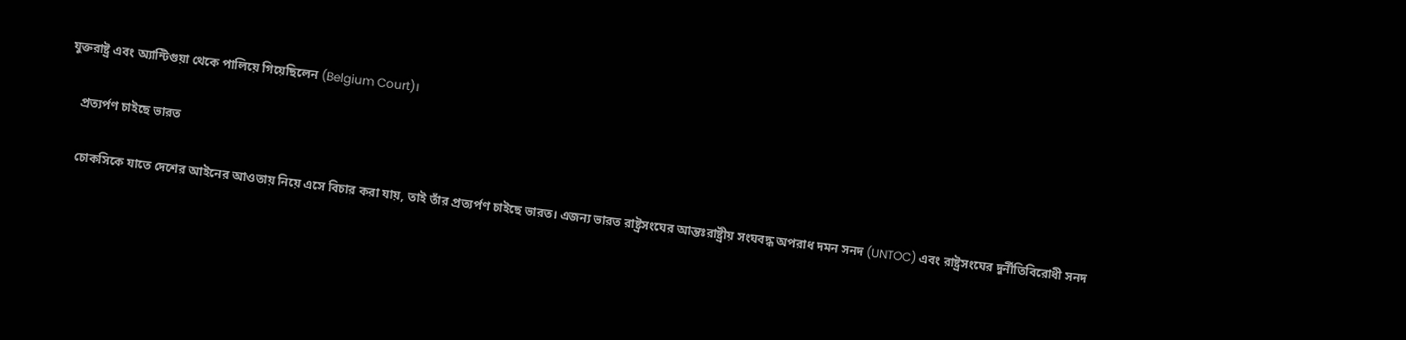যুক্তরাষ্ট্র এবং অ্যান্টিগুয়া থেকে পালিয়ে গিয়েছিলেন (Belgium Court)।

    প্রত্যর্পণ চাইছে ভারত

    চোকসিকে যাতে দেশের আইনের আওতায় নিয়ে এসে বিচার করা যায়, তাই তাঁর প্রত্যর্পণ চাইছে ভারত। এজন্য ভারত রাষ্ট্রসংঘের আন্তঃরাষ্ট্রীয় সংঘবদ্ধ অপরাধ দমন সনদ (UNTOC) এবং রাষ্ট্রসংঘের দুর্নীতিবিরোধী সনদ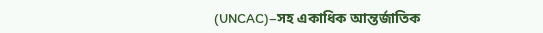(UNCAC)–সহ একাধিক আন্তর্জাতিক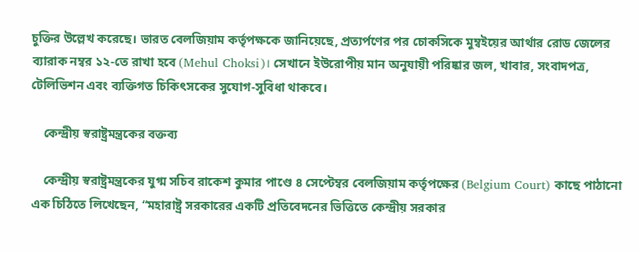চুক্তির উল্লেখ করেছে। ভারত বেলজিয়াম কর্তৃপক্ষকে জানিয়েছে, প্রত্যর্পণের পর চোকসিকে মুম্বইয়ের আর্থার রোড জেলের ব্যারাক নম্বর ১২-তে রাখা হবে (Mehul Choksi)। সেখানে ইউরোপীয় মান অনুযায়ী পরিষ্কার জল, খাবার, সংবাদপত্র, টেলিভিশন এবং ব্যক্তিগত চিকিৎসকের সুযোগ-সুবিধা থাকবে।

    কেন্দ্রীয় স্বরাষ্ট্রমন্ত্রকের বক্তব্য

    কেন্দ্রীয় স্বরাষ্ট্রমন্ত্রকের যুগ্ম সচিব রাকেশ কুমার পাণ্ডে ৪ সেপ্টেম্বর বেলজিয়াম কর্তৃপক্ষের (Belgium Court) কাছে পাঠানো এক চিঠিতে লিখেছেন, “মহারাষ্ট্র সরকারের একটি প্রতিবেদনের ভিত্তিতে কেন্দ্রীয় সরকার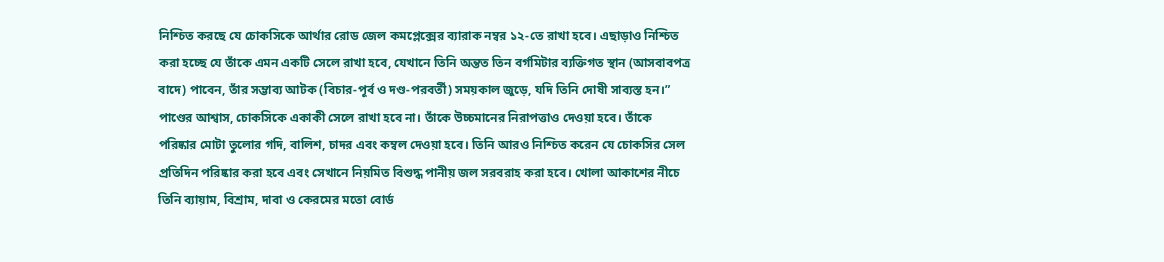নিশ্চিত করছে যে চোকসিকে আর্থার রোড জেল কমপ্লেক্সের ব্যারাক নম্বর ১২-তে রাখা হবে। এছাড়াও নিশ্চিত করা হচ্ছে যে তাঁকে এমন একটি সেলে রাখা হবে, যেখানে তিনি অন্তত তিন বর্গমিটার ব্যক্তিগত স্থান (আসবাবপত্র বাদে) পাবেন, তাঁর সম্ভাব্য আটক (বিচার-পূর্ব ও দণ্ড-পরবর্তী) সময়কাল জুড়ে, যদি তিনি দোষী সাব্যস্ত হন।” পাণ্ডের আশ্বাস, চোকসিকে একাকী সেলে রাখা হবে না। তাঁকে উচ্চমানের নিরাপত্তাও দেওয়া হবে। তাঁকে পরিষ্কার মোটা তুলোর গদি, বালিশ, চাদর এবং কম্বল দেওয়া হবে। তিনি আরও নিশ্চিত করেন যে চোকসির সেল প্রতিদিন পরিষ্কার করা হবে এবং সেখানে নিয়মিত বিশুদ্ধ পানীয় জল সরবরাহ করা হবে। খোলা আকাশের নীচে তিনি ব্যায়াম, বিশ্রাম, দাবা ও কেরমের মতো বোর্ড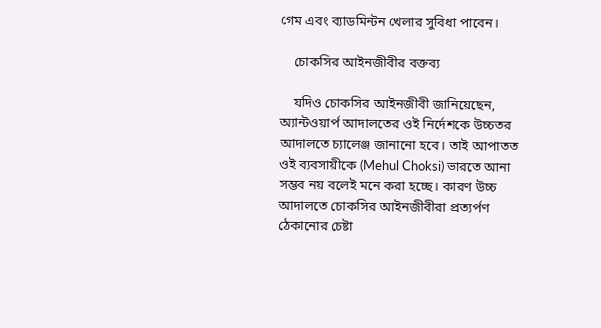গেম এবং ব্যাডমিন্টন খেলার সুবিধা পাবেন।

    চোকসির আইনজীবীর বক্তব্য

    যদিও চোকসির আইনজীবী জানিয়েছেন, অ্যান্টওয়ার্প আদালতের ওই নির্দেশকে উচ্চতর আদালতে চ্যালেঞ্জ জানানো হবে। তাই আপাতত ওই ব্যবসায়ীকে (Mehul Choksi) ভারতে আনা সম্ভব নয় বলেই মনে করা হচ্ছে। কারণ উচ্চ আদালতে চোকসির আইনজীবীরা প্রত্যর্পণ ঠেকানোর চেষ্টা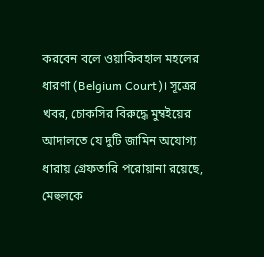করবেন বলে ওয়াকিবহাল মহলের ধারণা (Belgium Court)। সূত্রের খবর, চোকসির বিরুদ্ধে মুম্বইয়ের আদালতে যে দুটি জামিন অযোগ্য ধারায় গ্রেফতারি পরোয়ানা রয়েছে, মেহুলকে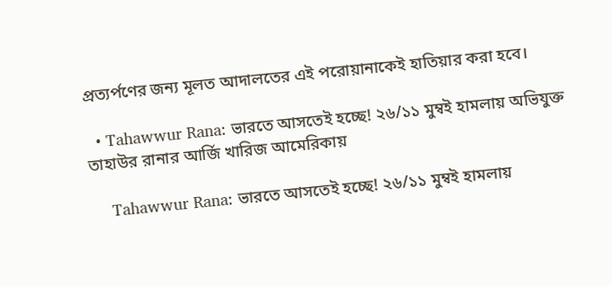প্রত্যর্পণের জন্য মূলত আদালতের এই পরোয়ানাকেই হাতিয়ার করা হবে।

  • Tahawwur Rana: ভারতে আসতেই হচ্ছে! ২৬/১১ মুম্বই হামলায় অভিযুক্ত তাহাউর রানার আর্জি খারিজ আমেরিকায়

    Tahawwur Rana: ভারতে আসতেই হচ্ছে! ২৬/১১ মুম্বই হামলায়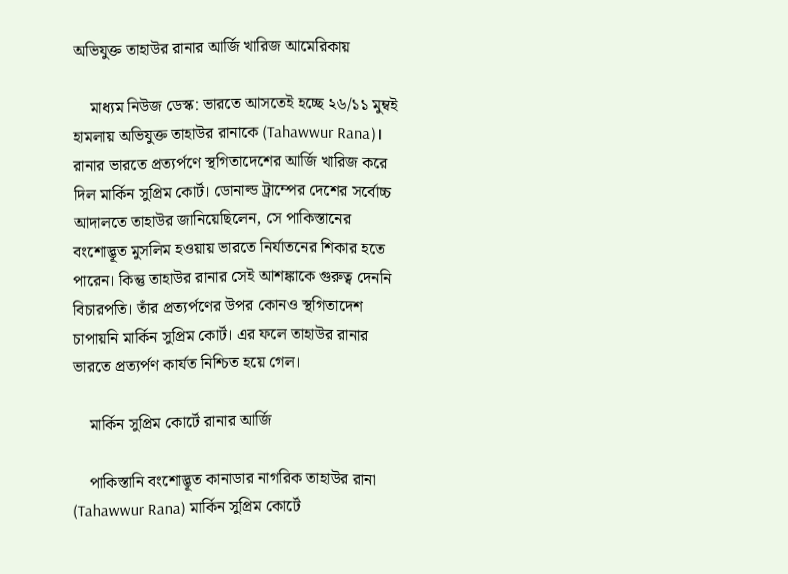অভিযুক্ত তাহাউর রানার আর্জি খারিজ আমেরিকায়

    মাধ্যম নিউজ ডেস্ক: ভারতে আসতেই হচ্ছে ২৬/১১ মুম্বই হামলায় অভিযুক্ত তাহাউর রানাকে (Tahawwur Rana)। রানার ভারতে প্রত্যর্পণে স্থগিতাদেশের আর্জি খারিজ করে দিল মার্কিন সুপ্রিম কোর্ট। ডোনাল্ড ট্রাম্পের দেশের সর্বোচ্চ আদালতে তাহাউর জানিয়েছিলেন, সে পাকিস্তানের বংশোদ্ভূত মুসলিম হওয়ায় ভারতে নির্যাতনের শিকার হতে পারেন। কিন্তু তাহাউর রানার সেই আশঙ্কাকে গুরুত্ব দেননি বিচারপতি। তাঁর প্রত্যর্পণের উপর কোনও স্থগিতাদেশ চাপায়নি মার্কিন সুপ্রিম কোর্ট। এর ফলে তাহাউর রানার ভারতে প্রত্যর্পণ কার্যত নিশ্চিত হয়ে গেল।

    মার্কিন সুপ্রিম কোর্টে রানার আর্জি

    পাকিস্তানি বংশোদ্ভূত কানাডার নাগরিক তাহাউর রানা (Tahawwur Rana) মার্কিন সুপ্রিম কোর্টে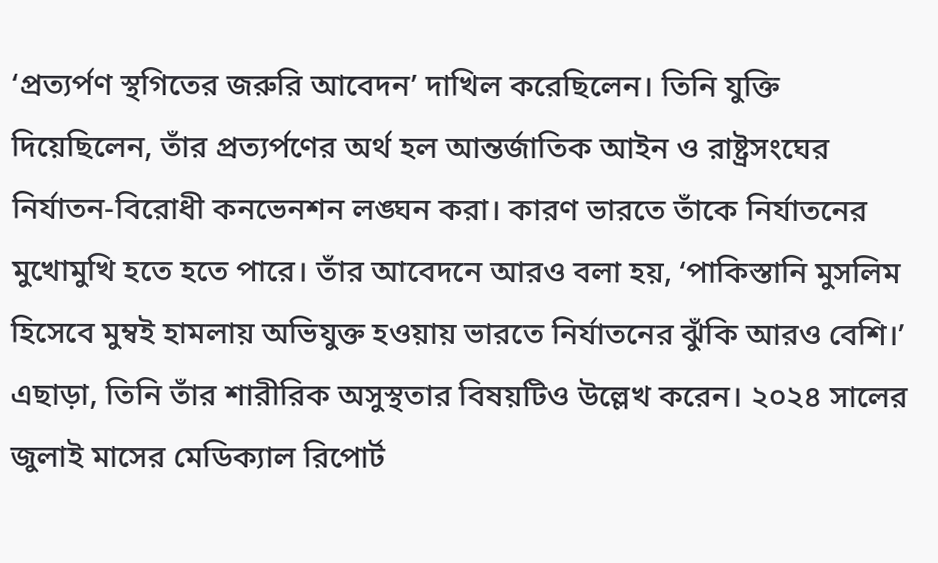‘প্রত্যর্পণ স্থগিতের জরুরি আবেদন’ দাখিল করেছিলেন। তিনি যুক্তি দিয়েছিলেন, তাঁর প্রত্যর্পণের অর্থ হল আন্তর্জাতিক আইন ও রাষ্ট্রসংঘের নির্যাতন-বিরোধী কনভেনশন লঙ্ঘন করা। কারণ ভারতে তাঁকে নির্যাতনের মুখোমুখি হতে হতে পারে। তাঁর আবেদনে আরও বলা হয়, ‘পাকিস্তানি মুসলিম হিসেবে মুম্বই হামলায় অভিযুক্ত হওয়ায় ভারতে নির্যাতনের ঝুঁকি আরও বেশি।’ এছাড়া, তিনি তাঁর শারীরিক অসুস্থতার বিষয়টিও উল্লেখ করেন। ২০২৪ সালের জুলাই মাসের মেডিক্যাল রিপোর্ট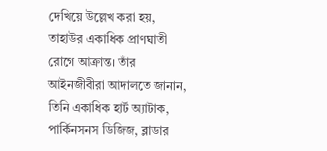দেখিয়ে উল্লেখ করা হয়, তাহাউর একাধিক প্রাণঘাতী রোগে আক্রান্ত। তাঁর আইনজীবীরা আদালতে জানান, তিনি একাধিক হার্ট অ্যাটাক, পার্কিনসনস ডিজিজ, ব্লাডার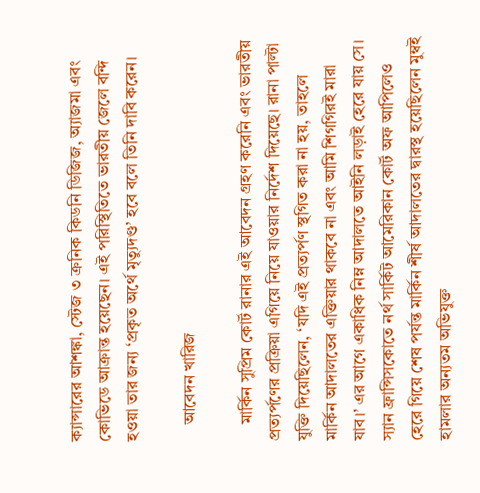ক্যান্সারের আশঙ্কা, স্টেজ ৩ ক্রনিক কিডনি ডিজিজ, অ্যাজমা এবং কোভিডে আক্রান্ত হয়েছেন। এই পরিস্থিতিতে ভারতীয় জেলে বন্দি হওয়া তার জন্য ‘প্রকৃত অর্থে মৃত্যুদণ্ড’ হবে বলে তিনি দাবি করেন।

    আবেদন খারিজ

    মার্কিন সুপ্রিম কোর্ট রানার এই আবেদন গ্রহণ করেনি এবং ভারতীয় প্রত্যর্পণের প্রক্রিয়া এগিয়ে নিয়ে যাওয়ার নির্দেশ দিয়েছে। রানা পাল্টা যুক্তি দিয়েছিলেন, ‘যদি এই প্রত্যর্পণ স্থগিত করা না হয়, তাহলে মার্কিন আদালতের এক্তিয়ার থাকবে না এবং আমি শিগগিরই মারা যাব।’ এর আগে একাধিক নিম্ন আদালতে আইনি লড়াই হেরে যায় সে। স্যান ফ্রান্সিসকোতে নর্থ সার্কিট আমেরিকান কোর্ট অফ আপিলেও হেরে গিয়ে শেষ পর্যন্ত মার্কিন শীর্ষ আদালতের দ্বারস্থ হয়েছিলেন মুম্বই হামলার অন্যতম অভিযুক্ত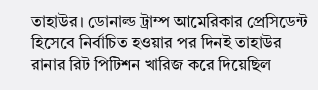তাহাউর। ডোনাল্ড ট্রাম্প আমেরিকার প্রেসিডেন্ট হিসেবে নির্বাচিত হওয়ার পর দিনই তাহাউর রানার রিট পিটিশন খারিজ করে দিয়েছিল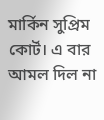মার্কিন সুপ্রিম কোর্ট। এ বার আমল দিল না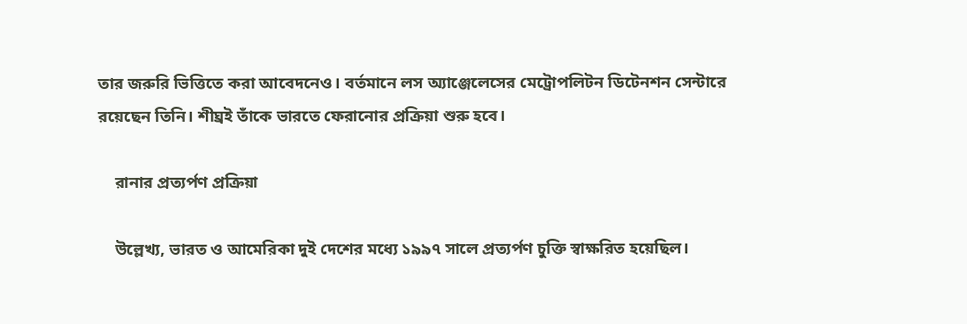তার জরুরি ভিত্তিতে করা আবেদনেও। বর্তমানে লস অ্যাঞ্জেলেসের মেট্রোপলিটন ডিটেনশন সেন্টারে রয়েছেন তিনি। শীঘ্রই তাঁকে ভারতে ফেরানোর প্রক্রিয়া শুরু হবে।

    রানার প্রত্যর্পণ প্রক্রিয়া

    উল্লেখ্য, ভারত ও আমেরিকা দুই দেশের মধ্যে ১৯৯৭ সালে প্রত্যর্পণ চুক্তি স্বাক্ষরিত হয়েছিল।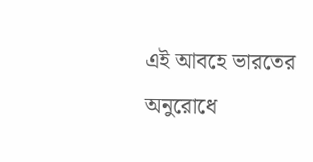এই আবহে ভারতের অনুরোধে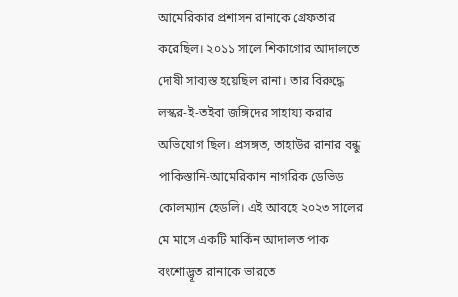আমেরিকার প্রশাসন রানাকে গ্রেফতার করেছিল। ২০১১ সালে শিকাগোর আদালতে দোষী সাব্যস্ত হয়েছিল রানা। তার বিরুদ্ধে লস্কর-ই-তইবা জঙ্গিদের সাহায্য করার অভিযোগ ছিল। প্রসঙ্গত, তাহাউর রানার বন্ধু পাকিস্তানি-আমেরিকান নাগরিক ডেভিড কোলম্যান হেডলি। এই আবহে ২০২৩ সালের মে মাসে একটি মার্কিন আদালত পাক বংশোদ্ভূত রানাকে ভারতে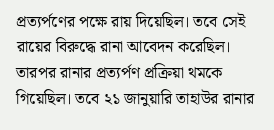প্রত্যর্পণের পক্ষে রায় দিয়েছিল। তবে সেই রায়ের বিরুদ্ধে রানা আবেদন করেছিল। তারপর রানার প্রত্যর্পণ প্রক্রিয়া থমকে গিয়েছিল। তবে ২১ জানুয়ারি তাহাউর রানার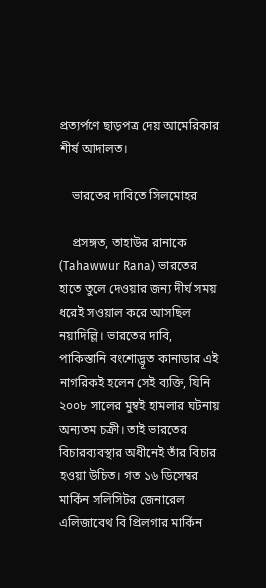প্রত্যর্পণে ছাড়পত্র দেয় আমেরিকার শীর্ষ আদালত।

    ভারতের দাবিতে সিলমোহর

    প্রসঙ্গত, তাহাউর রানাকে (Tahawwur Rana) ভারতের হাতে তুলে দেওয়ার জন্য দীর্ঘ সময় ধরেই সওয়াল করে আসছিল নয়াদিল্লি। ভারতের দাবি, পাকিস্তানি বংশোদ্ভূত কানাডার এই নাগরিকই হলেন সেই ব্যক্তি, যিনি ২০০৮ সালের মুম্বই হামলার ঘটনায় অন্যতম চক্রী। তাই ভারতের বিচারব্যবস্থার অধীনেই তাঁর বিচার হওয়া উচিত। গত ১৬ ডিসেম্বর মার্কিন সলিসিটর জেনারেল এলিজাবেথ বি প্রিলগার মার্কিন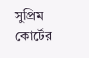সুপ্রিম কোর্টের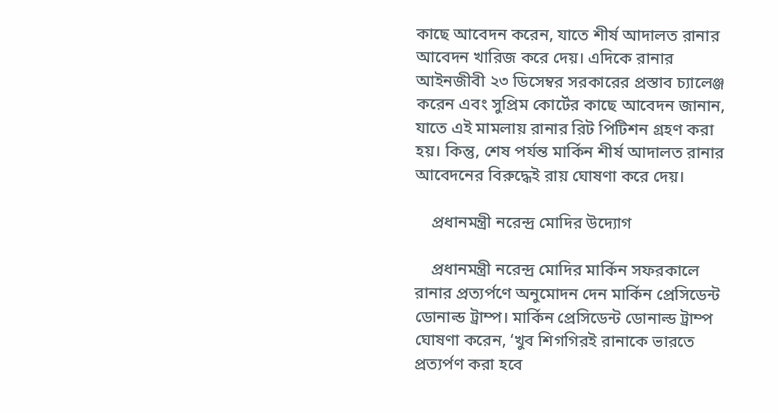কাছে আবেদন করেন, যাতে শীর্ষ আদালত রানার আবেদন খারিজ করে দেয়। এদিকে রানার আইনজীবী ২৩ ডিসেম্বর সরকারের প্রস্তাব চ্যালেঞ্জ করেন এবং সুপ্রিম কোর্টের কাছে আবেদন জানান, যাতে এই মামলায় রানার রিট পিটিশন গ্রহণ করা হয়। কিন্তু, শেষ পর্যন্ত মার্কিন শীর্ষ আদালত রানার আবেদনের বিরুদ্ধেই রায় ঘোষণা করে দেয়।

    প্রধানমন্ত্রী নরেন্দ্র মোদির উদ্যোগ

    প্রধানমন্ত্রী নরেন্দ্র মোদির মার্কিন সফরকালে রানার প্রত্যর্পণে অনুমোদন দেন মার্কিন প্রেসিডেন্ট ডোনাল্ড ট্রাম্প। মার্কিন প্রেসিডেন্ট ডোনাল্ড ট্রাম্প ঘোষণা করেন, ‘খুব শিগগিরই রানাকে ভারতে প্রত্যর্পণ করা হবে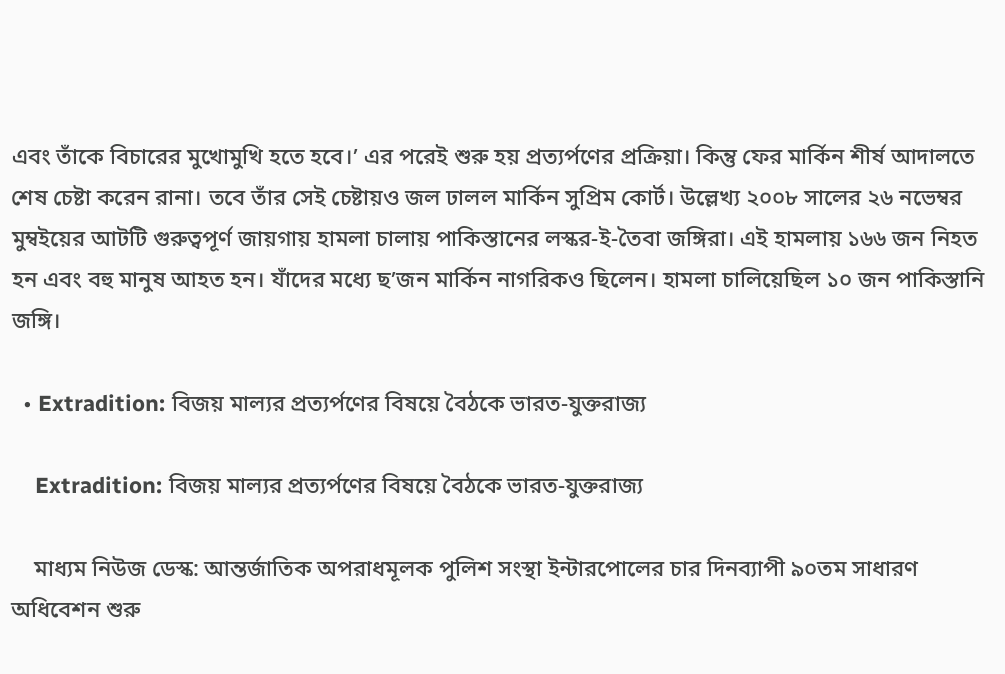এবং তাঁকে বিচারের মুখোমুখি হতে হবে।’ এর পরেই শুরু হয় প্রত্যর্পণের প্রক্রিয়া। কিন্তু ফের মার্কিন শীর্ষ আদালতে শেষ চেষ্টা করেন রানা। তবে তাঁর সেই চেষ্টায়ও জল ঢালল মার্কিন সুপ্রিম কোর্ট। উল্লেখ্য ২০০৮ সালের ২৬ নভেম্বর মুম্বইয়ের আটটি গুরুত্বপূর্ণ জায়গায় হামলা চালায় পাকিস্তানের লস্কর-ই-তৈবা জঙ্গিরা। এই হামলায় ১৬৬ জন নিহত হন এবং বহু মানুষ আহত হন। যাঁদের মধ্যে ছ’জন মার্কিন নাগরিকও ছিলেন। হামলা চালিয়েছিল ১০ জন পাকিস্তানি জঙ্গি।

  • Extradition: বিজয় মাল্যর প্রত্যর্পণের বিষয়ে বৈঠকে ভারত-যুক্তরাজ্য

    Extradition: বিজয় মাল্যর প্রত্যর্পণের বিষয়ে বৈঠকে ভারত-যুক্তরাজ্য

    মাধ্যম নিউজ ডেস্ক: আন্তর্জাতিক অপরাধমূলক পুলিশ সংস্থা ইন্টারপোলের চার দিনব্যাপী ৯০তম সাধারণ অধিবেশন শুরু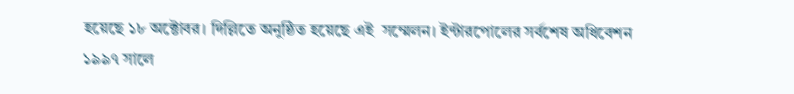হয়েছে ১৮ অক্টোবর। দিল্লিতে অনুষ্ঠিত হয়েছে এই  সম্মেলন। ইন্টারপোলের সর্বশেষ অধিবেশন ১৯৯৭ সালে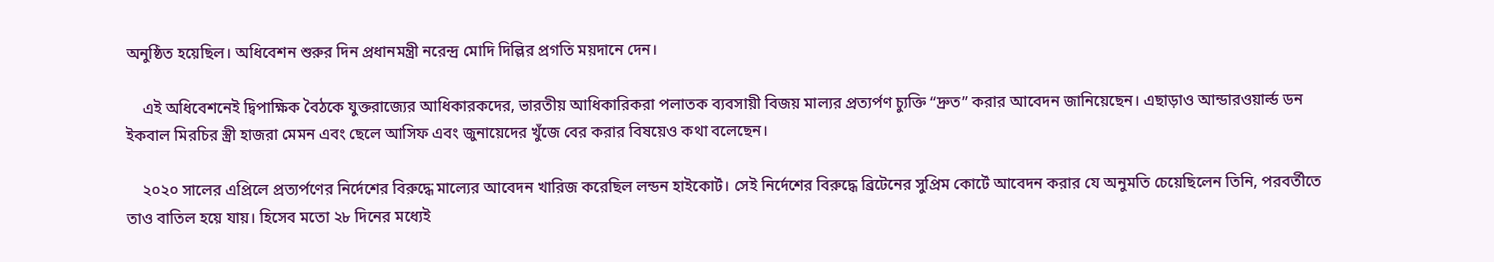অনুষ্ঠিত হয়েছিল। অধিবেশন শুরুর দিন প্রধানমন্ত্রী নরেন্দ্র মোদি দিল্লির প্রগতি ময়দানে দেন।

    এই অধিবেশনেই দ্বিপাক্ষিক বৈঠকে যুক্তরাজ্যের আধিকারকদের, ভারতীয় আধিকারিকরা পলাতক ব্যবসায়ী বিজয় মাল্যর প্রত্যর্পণ চ্যুক্তি “দ্রুত” করার আবেদন জানিয়েছেন। এছাড়াও আন্ডারওয়ার্ল্ড ডন ইকবাল মিরচির স্ত্রী হাজরা মেমন এবং ছেলে আসিফ এবং জুনায়েদের খুঁজে বের করার বিষয়েও কথা বলেছেন।

    ২০২০ সালের এপ্রিলে প্রত্যর্পণের নির্দেশের বিরুদ্ধে মাল্যের আবেদন খারিজ করেছিল লন্ডন হাইকোর্ট। সেই নির্দেশের বিরুদ্ধে ব্রিটেনের সুপ্রিম কোর্টে আবেদন করার যে অনুমতি চেয়েছিলেন তিনি, পরবর্তীতে তাও বাতিল হয়ে যায়। হিসেব মতো ২৮ দিনের মধ্যেই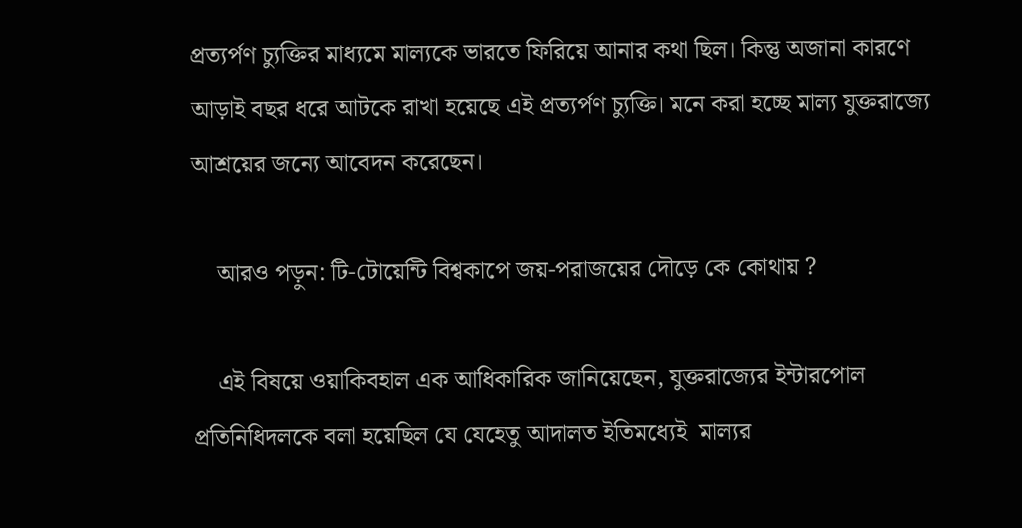প্রত্যর্পণ চ্যুক্তির মাধ্যমে মাল্যকে ভারতে ফিরিয়ে আনার কথা ছিল। কিন্তু অজানা কারণে আড়াই বছর ধরে আটকে রাখা হয়েছে এই প্রত্যর্পণ চ্যুক্তি। মনে করা হচ্ছে মাল্য যুক্তরাজ্যে আশ্রয়ের জন্যে আবেদন করেছেন।

    আরও পড়ুন: টি-টোয়েন্টি বিশ্বকাপে জয়-পরাজয়ের দৌড়ে কে কোথায় ?

    এই বিষয়ে ওয়াকিবহাল এক আধিকারিক জানিয়েছেন, যুক্তরাজ্যের ইন্টারপোল প্রতিনিধিদলকে বলা হয়েছিল যে যেহেতু আদালত ইতিমধ্যেই  মাল্যর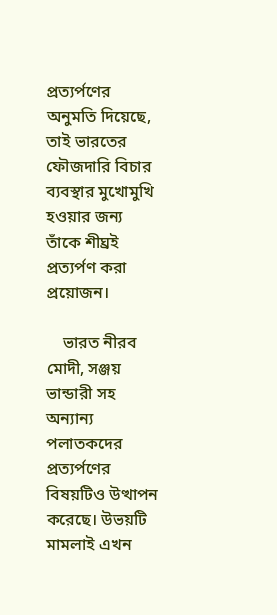প্রত্যর্পণের অনুমতি দিয়েছে, তাই ভারতের ফৌজদারি বিচার ব্যবস্থার মুখোমুখি হওয়ার জন্য তাঁকে শীঘ্রই প্রত্যর্পণ করা প্রয়োজন।

    ভারত নীরব মোদী, সঞ্জয় ভান্ডারী সহ অন্যান্য পলাতকদের প্রত্যর্পণের বিষয়টিও উত্থাপন করেছে। উভয়টি মামলাই এখন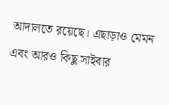আদালতে রয়েছে। এছাড়াও মেমন এবং আরও কিছু সাইবার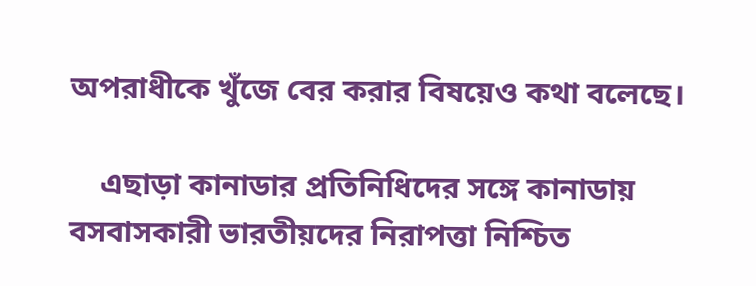অপরাধীকে খুঁজে বের করার বিষয়েও কথা বলেছে।

    এছাড়া কানাডার প্রতিনিধিদের সঙ্গে কানাডায় বসবাসকারী ভারতীয়দের নিরাপত্তা নিশ্চিত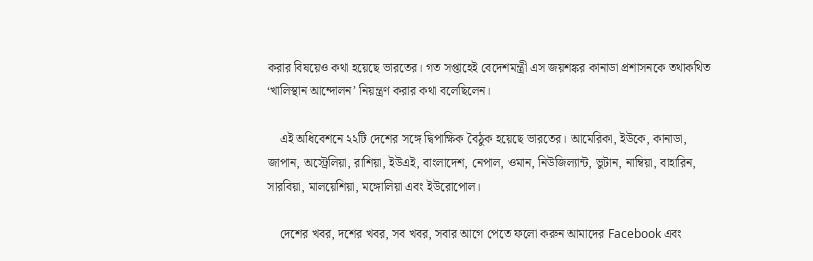করার বিষয়েও কথা হয়েছে ভারতের। গত সপ্তাহেই বেদেশমন্ত্রী এস জয়শঙ্কর কানাডা প্রশাসনকে তথাকথিত ‘খালিস্থান আন্দোলন’ নিয়ন্ত্রণ করার কথা বলেছিলেন।

    এই অধিবেশনে ২২টি দেশের সঙ্গে দ্বিপাক্ষিক বৈঠুক হয়েছে ভারতের। আমেরিকা, ইউকে, কানাডা, জাপান, অস্ট্রেলিয়া, রাশিয়া, ইউএই, বাংলাদেশ, নেপাল, ওমান, নিউজিল্যান্ট, ভুটান, নাম্বিয়া, বাহারিন, সারবিয়া, মালয়েশিয়া, মঙ্গোলিয়া এবং ইউরোপোল।

    দেশের খবর, দশের খবর, সব খবর, সবার আগে পেতে ফলো করুন আমাদের Facebook এবং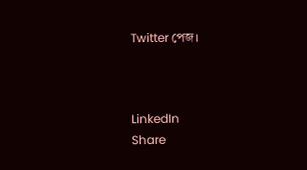Twitter পেজ।



LinkedIn
Share